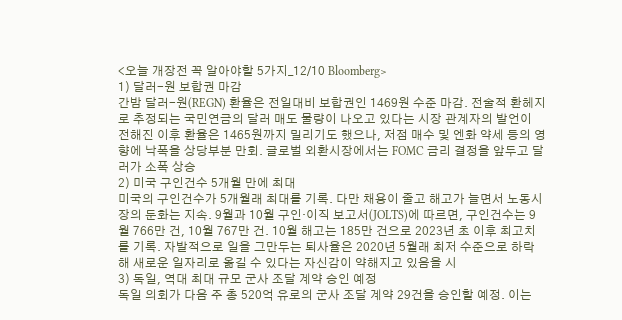<오늘 개장전 꼭 알아야할 5가지_12/10 Bloomberg>
1) 달러-원 보합권 마감
간밤 달러-원(REGN) 환율은 전일대비 보합권인 1469원 수준 마감. 전술적 환헤지로 추정되는 국민연금의 달러 매도 물량이 나오고 있다는 시장 관계자의 발언이 전해진 이후 환율은 1465원까지 밀리기도 했으나, 저점 매수 및 엔화 약세 등의 영향에 낙폭을 상당부분 만회. 글로벌 외환시장에서는 FOMC 금리 결정을 앞두고 달러가 소폭 상승
2) 미국 구인건수 5개월 만에 최대
미국의 구인건수가 5개월래 최대를 기록. 다만 채용이 줄고 해고가 늘면서 노동시장의 둔화는 지속. 9월과 10월 구인·이직 보고서(JOLTS)에 따르면, 구인건수는 9월 766만 건, 10월 767만 건. 10월 해고는 185만 건으로 2023년 초 이후 최고치를 기록. 자발적으로 일을 그만두는 퇴사율은 2020년 5월래 최저 수준으로 하락해 새로운 일자리로 옮길 수 있다는 자신감이 약해지고 있음을 시
3) 독일, 역대 최대 규모 군사 조달 계약 승인 예정
독일 의회가 다음 주 총 520억 유로의 군사 조달 계약 29건을 승인할 예정. 이는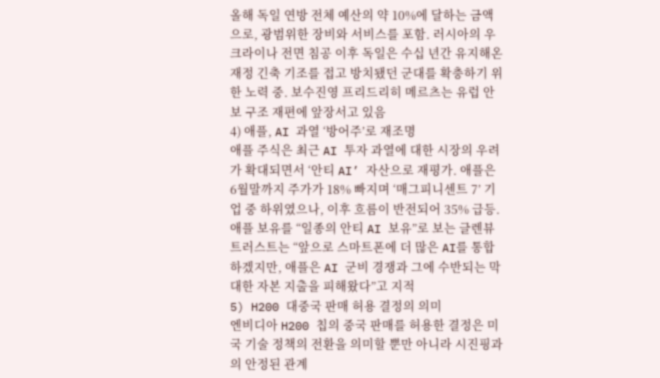올해 독일 연방 전체 예산의 약 10%에 달하는 금액으로, 광범위한 장비와 서비스를 포함. 러시아의 우크라이나 전면 침공 이후 독일은 수십 년간 유지해온 재정 긴축 기조를 접고 방치됐던 군대를 확충하기 위한 노력 중. 보수진영 프리드리히 메르츠는 유럽 안보 구조 재편에 앞장서고 있음
4) 애플, AI 과열 ‘방어주’로 재조명
애플 주식은 최근 AI 투자 과열에 대한 시장의 우려가 확대되면서 ‘안티 AI’ 자산으로 재평가. 애플은 6월말까지 주가가 18% 빠지며 ‘매그피니센트 7’ 기업 중 하위였으나, 이후 흐름이 반전되어 35% 급등. 애플 보유를 “일종의 안티 AI 보유”로 보는 글렌뷰 트러스트는 “앞으로 스마트폰에 더 많은 AI를 통합하겠지만, 애플은 AI 군비 경쟁과 그에 수반되는 막대한 자본 지출을 피해왔다”고 지적
5) H200 대중국 판매 허용 결정의 의미
엔비디아 H200 칩의 중국 판매를 허용한 결정은 미국 기술 정책의 전환을 의미할 뿐만 아니라 시진핑과의 안정된 관계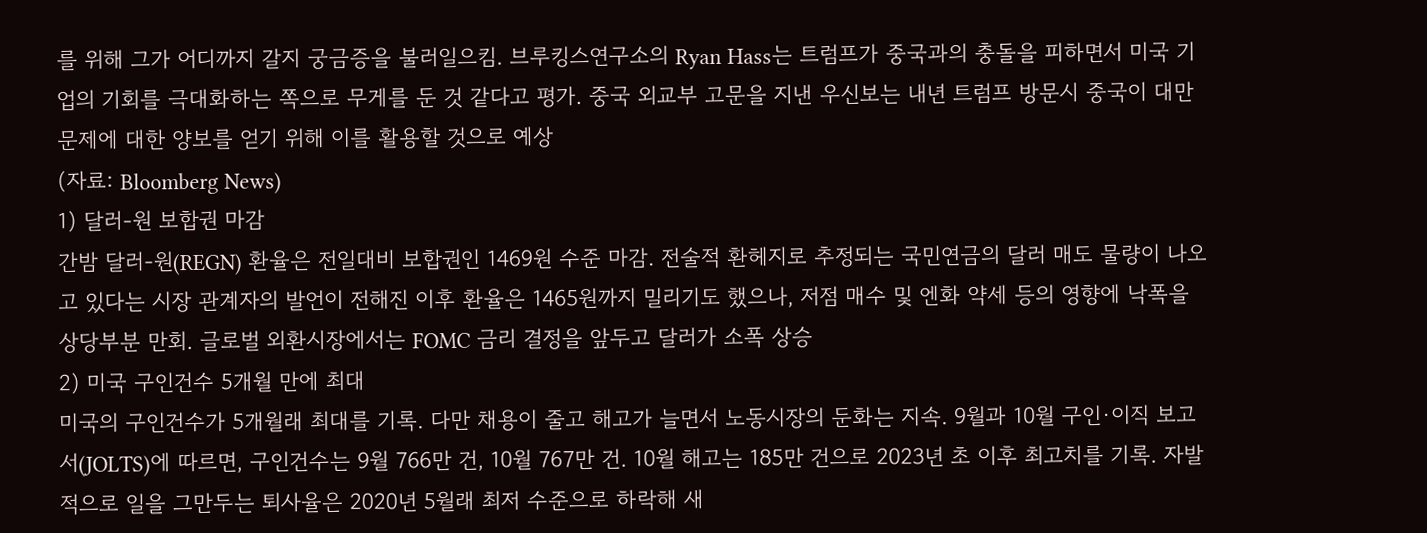를 위해 그가 어디까지 갈지 궁금증을 불러일으킴. 브루킹스연구소의 Ryan Hass는 트럼프가 중국과의 충돌을 피하면서 미국 기업의 기회를 극대화하는 쪽으로 무게를 둔 것 같다고 평가. 중국 외교부 고문을 지낸 우신보는 내년 트럼프 방문시 중국이 대만 문제에 대한 양보를 얻기 위해 이를 활용할 것으로 예상
(자료: Bloomberg News)
1) 달러-원 보합권 마감
간밤 달러-원(REGN) 환율은 전일대비 보합권인 1469원 수준 마감. 전술적 환헤지로 추정되는 국민연금의 달러 매도 물량이 나오고 있다는 시장 관계자의 발언이 전해진 이후 환율은 1465원까지 밀리기도 했으나, 저점 매수 및 엔화 약세 등의 영향에 낙폭을 상당부분 만회. 글로벌 외환시장에서는 FOMC 금리 결정을 앞두고 달러가 소폭 상승
2) 미국 구인건수 5개월 만에 최대
미국의 구인건수가 5개월래 최대를 기록. 다만 채용이 줄고 해고가 늘면서 노동시장의 둔화는 지속. 9월과 10월 구인·이직 보고서(JOLTS)에 따르면, 구인건수는 9월 766만 건, 10월 767만 건. 10월 해고는 185만 건으로 2023년 초 이후 최고치를 기록. 자발적으로 일을 그만두는 퇴사율은 2020년 5월래 최저 수준으로 하락해 새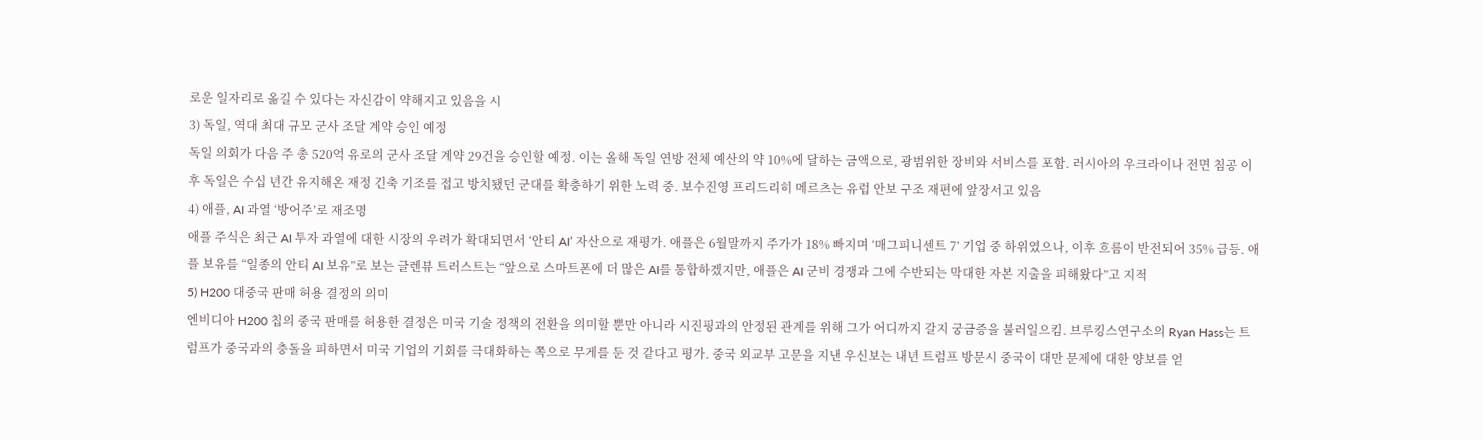로운 일자리로 옮길 수 있다는 자신감이 약해지고 있음을 시
3) 독일, 역대 최대 규모 군사 조달 계약 승인 예정
독일 의회가 다음 주 총 520억 유로의 군사 조달 계약 29건을 승인할 예정. 이는 올해 독일 연방 전체 예산의 약 10%에 달하는 금액으로, 광범위한 장비와 서비스를 포함. 러시아의 우크라이나 전면 침공 이후 독일은 수십 년간 유지해온 재정 긴축 기조를 접고 방치됐던 군대를 확충하기 위한 노력 중. 보수진영 프리드리히 메르츠는 유럽 안보 구조 재편에 앞장서고 있음
4) 애플, AI 과열 ‘방어주’로 재조명
애플 주식은 최근 AI 투자 과열에 대한 시장의 우려가 확대되면서 ‘안티 AI’ 자산으로 재평가. 애플은 6월말까지 주가가 18% 빠지며 ‘매그피니센트 7’ 기업 중 하위였으나, 이후 흐름이 반전되어 35% 급등. 애플 보유를 “일종의 안티 AI 보유”로 보는 글렌뷰 트러스트는 “앞으로 스마트폰에 더 많은 AI를 통합하겠지만, 애플은 AI 군비 경쟁과 그에 수반되는 막대한 자본 지출을 피해왔다”고 지적
5) H200 대중국 판매 허용 결정의 의미
엔비디아 H200 칩의 중국 판매를 허용한 결정은 미국 기술 정책의 전환을 의미할 뿐만 아니라 시진핑과의 안정된 관계를 위해 그가 어디까지 갈지 궁금증을 불러일으킴. 브루킹스연구소의 Ryan Hass는 트럼프가 중국과의 충돌을 피하면서 미국 기업의 기회를 극대화하는 쪽으로 무게를 둔 것 같다고 평가. 중국 외교부 고문을 지낸 우신보는 내년 트럼프 방문시 중국이 대만 문제에 대한 양보를 얻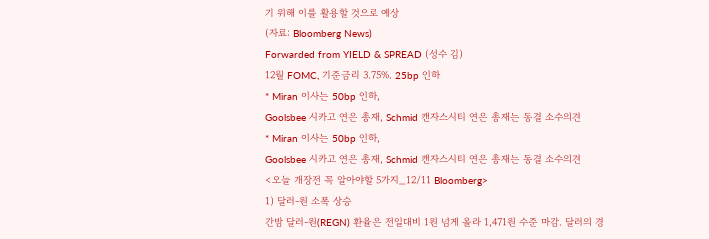기 위해 이를 활용할 것으로 예상
(자료: Bloomberg News)
Forwarded from YIELD & SPREAD (성수 김)
12월 FOMC, 기준금리 3.75%. 25bp 인하
* Miran 이사는 50bp 인하,
Goolsbee 시카고 연은 총재, Schmid 캔자스시티 연은 총재는 동결 소수의견
* Miran 이사는 50bp 인하,
Goolsbee 시카고 연은 총재, Schmid 캔자스시티 연은 총재는 동결 소수의견
<오늘 개장전 꼭 알아야할 5가지_12/11 Bloomberg>
1) 달러-원 소폭 상승
간밤 달러-원(REGN) 환율은 전일대비 1원 넘게 올라 1,471원 수준 마감. 달러의 경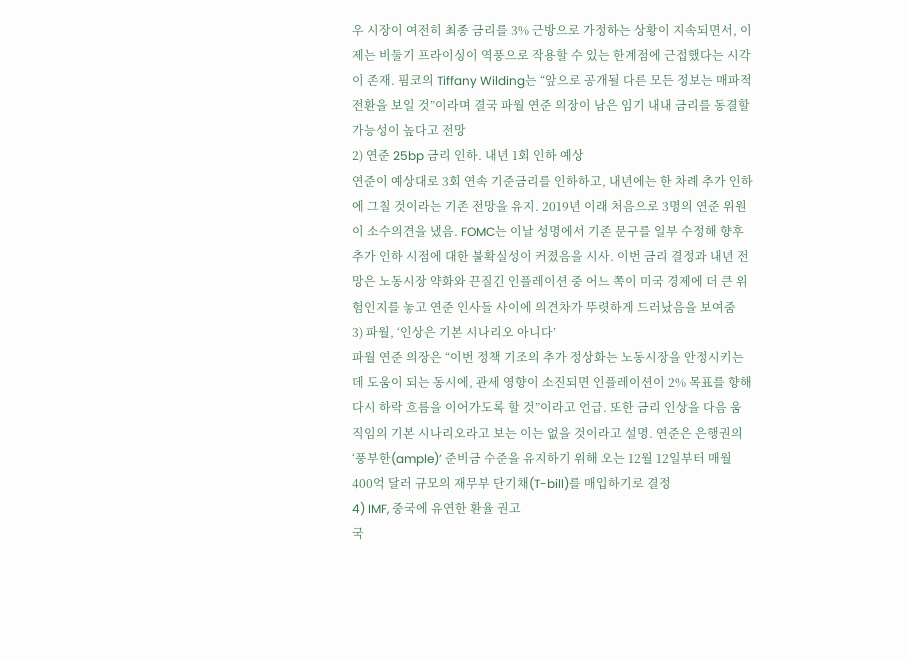우 시장이 여전히 최종 금리를 3% 근방으로 가정하는 상황이 지속되면서, 이제는 비둘기 프라이싱이 역풍으로 작용할 수 있는 한계점에 근접했다는 시각이 존재. 핌코의 Tiffany Wilding는 “앞으로 공개될 다른 모든 정보는 매파적 전환을 보일 것”이라며 결국 파월 연준 의장이 남은 임기 내내 금리를 동결할 가능성이 높다고 전망
2) 연준 25bp 금리 인하. 내년 1회 인하 예상
연준이 예상대로 3회 연속 기준금리를 인하하고, 내년에는 한 차례 추가 인하에 그칠 것이라는 기존 전망을 유지. 2019년 이래 처음으로 3명의 연준 위원이 소수의견을 냈음. FOMC는 이날 성명에서 기존 문구를 일부 수정해 향후 추가 인하 시점에 대한 불확실성이 커졌음을 시사. 이번 금리 결정과 내년 전망은 노동시장 약화와 끈질긴 인플레이션 중 어느 쪽이 미국 경제에 더 큰 위험인지를 놓고 연준 인사들 사이에 의견차가 뚜렷하게 드러났음을 보여줌
3) 파월, ‘인상은 기본 시나리오 아니다’
파월 연준 의장은 “이번 정책 기조의 추가 정상화는 노동시장을 안정시키는 데 도움이 되는 동시에, 관세 영향이 소진되면 인플레이션이 2% 목표를 향해 다시 하락 흐름을 이어가도록 할 것”이라고 언급. 또한 금리 인상을 다음 움직임의 기본 시나리오라고 보는 이는 없을 것이라고 설명. 연준은 은행권의 ‘풍부한(ample)’ 준비금 수준을 유지하기 위해 오는 12월 12일부터 매월 400억 달러 규모의 재무부 단기채(T-bill)를 매입하기로 결정
4) IMF, 중국에 유연한 환율 권고
국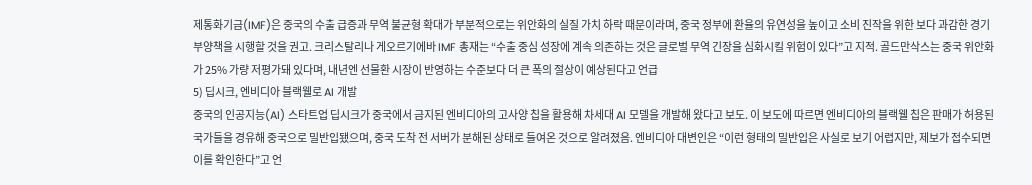제통화기금(IMF)은 중국의 수출 급증과 무역 불균형 확대가 부분적으로는 위안화의 실질 가치 하락 때문이라며, 중국 정부에 환율의 유연성을 높이고 소비 진작을 위한 보다 과감한 경기부양책을 시행할 것을 권고. 크리스탈리나 게오르기에바 IMF 총재는 “수출 중심 성장에 계속 의존하는 것은 글로벌 무역 긴장을 심화시킬 위험이 있다”고 지적. 골드만삭스는 중국 위안화가 25% 가량 저평가돼 있다며, 내년엔 선물환 시장이 반영하는 수준보다 더 큰 폭의 절상이 예상된다고 언급
5) 딥시크, 엔비디아 블랙웰로 AI 개발
중국의 인공지능(AI) 스타트업 딥시크가 중국에서 금지된 엔비디아의 고사양 칩을 활용해 차세대 AI 모델을 개발해 왔다고 보도. 이 보도에 따르면 엔비디아의 블랙웰 칩은 판매가 허용된 국가들을 경유해 중국으로 밀반입됐으며, 중국 도착 전 서버가 분해된 상태로 들여온 것으로 알려졌음. 엔비디아 대변인은 “이런 형태의 밀반입은 사실로 보기 어렵지만, 제보가 접수되면 이를 확인한다”고 언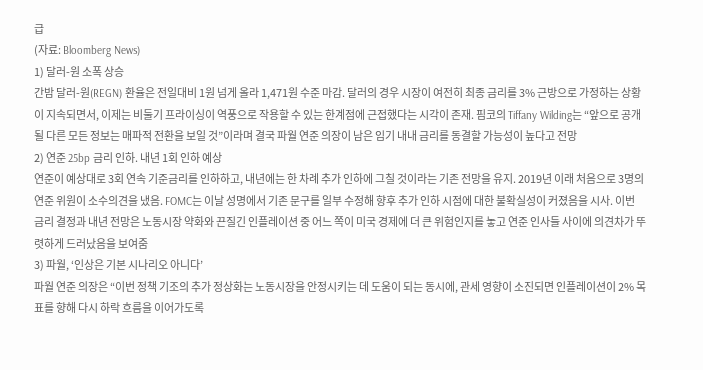급
(자료: Bloomberg News)
1) 달러-원 소폭 상승
간밤 달러-원(REGN) 환율은 전일대비 1원 넘게 올라 1,471원 수준 마감. 달러의 경우 시장이 여전히 최종 금리를 3% 근방으로 가정하는 상황이 지속되면서, 이제는 비둘기 프라이싱이 역풍으로 작용할 수 있는 한계점에 근접했다는 시각이 존재. 핌코의 Tiffany Wilding는 “앞으로 공개될 다른 모든 정보는 매파적 전환을 보일 것”이라며 결국 파월 연준 의장이 남은 임기 내내 금리를 동결할 가능성이 높다고 전망
2) 연준 25bp 금리 인하. 내년 1회 인하 예상
연준이 예상대로 3회 연속 기준금리를 인하하고, 내년에는 한 차례 추가 인하에 그칠 것이라는 기존 전망을 유지. 2019년 이래 처음으로 3명의 연준 위원이 소수의견을 냈음. FOMC는 이날 성명에서 기존 문구를 일부 수정해 향후 추가 인하 시점에 대한 불확실성이 커졌음을 시사. 이번 금리 결정과 내년 전망은 노동시장 약화와 끈질긴 인플레이션 중 어느 쪽이 미국 경제에 더 큰 위험인지를 놓고 연준 인사들 사이에 의견차가 뚜렷하게 드러났음을 보여줌
3) 파월, ‘인상은 기본 시나리오 아니다’
파월 연준 의장은 “이번 정책 기조의 추가 정상화는 노동시장을 안정시키는 데 도움이 되는 동시에, 관세 영향이 소진되면 인플레이션이 2% 목표를 향해 다시 하락 흐름을 이어가도록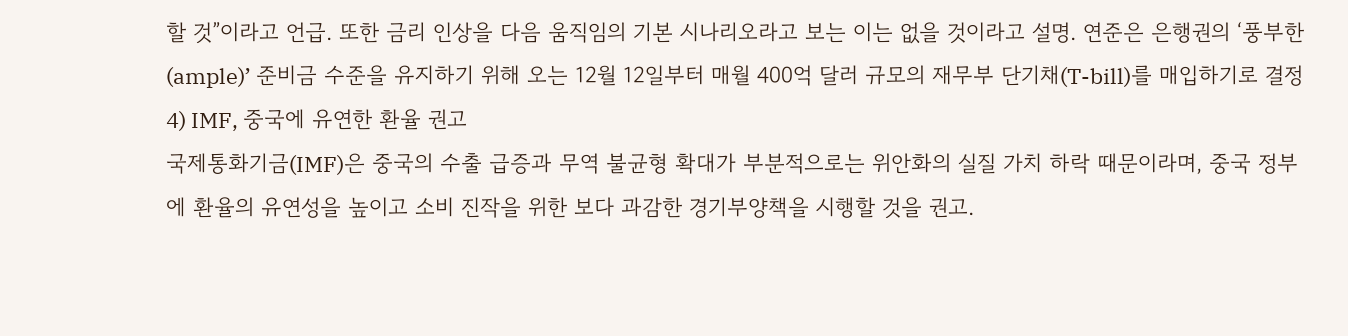할 것”이라고 언급. 또한 금리 인상을 다음 움직임의 기본 시나리오라고 보는 이는 없을 것이라고 설명. 연준은 은행권의 ‘풍부한(ample)’ 준비금 수준을 유지하기 위해 오는 12월 12일부터 매월 400억 달러 규모의 재무부 단기채(T-bill)를 매입하기로 결정
4) IMF, 중국에 유연한 환율 권고
국제통화기금(IMF)은 중국의 수출 급증과 무역 불균형 확대가 부분적으로는 위안화의 실질 가치 하락 때문이라며, 중국 정부에 환율의 유연성을 높이고 소비 진작을 위한 보다 과감한 경기부양책을 시행할 것을 권고.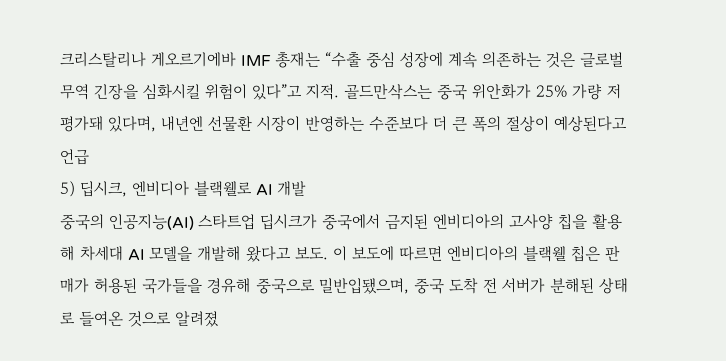크리스탈리나 게오르기에바 IMF 총재는 “수출 중심 성장에 계속 의존하는 것은 글로벌 무역 긴장을 심화시킬 위험이 있다”고 지적. 골드만삭스는 중국 위안화가 25% 가량 저평가돼 있다며, 내년엔 선물환 시장이 반영하는 수준보다 더 큰 폭의 절상이 예상된다고 언급
5) 딥시크, 엔비디아 블랙웰로 AI 개발
중국의 인공지능(AI) 스타트업 딥시크가 중국에서 금지된 엔비디아의 고사양 칩을 활용해 차세대 AI 모델을 개발해 왔다고 보도. 이 보도에 따르면 엔비디아의 블랙웰 칩은 판매가 허용된 국가들을 경유해 중국으로 밀반입됐으며, 중국 도착 전 서버가 분해된 상태로 들여온 것으로 알려졌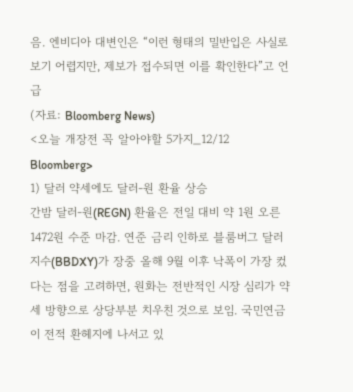음. 엔비디아 대변인은 “이런 형태의 밀반입은 사실로 보기 어렵지만, 제보가 접수되면 이를 확인한다”고 언급
(자료: Bloomberg News)
<오늘 개장전 꼭 알아야할 5가지_12/12 Bloomberg>
1) 달러 약세에도 달러-원 환율 상승
간밤 달러-원(REGN) 환율은 전일 대비 약 1원 오른 1472원 수준 마감. 연준 금리 인하로 블룸버그 달러지수(BBDXY)가 장중 올해 9월 이후 낙폭이 가장 컸다는 점을 고려하면, 원화는 전반적인 시장 심리가 약세 방향으로 상당부분 치우친 것으로 보임. 국민연금이 전적 환헤지에 나서고 있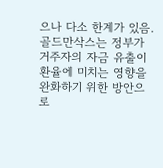으나 다소 한계가 있음. 골드만삭스는 정부가 거주자의 자금 유출이 환율에 미치는 영향을 완화하기 위한 방안으로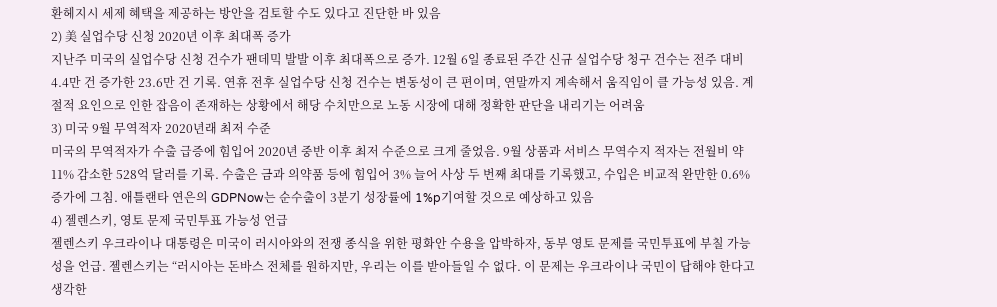환헤지시 세제 혜택을 제공하는 방안을 검토할 수도 있다고 진단한 바 있음
2) 美 실업수당 신청 2020년 이후 최대폭 증가
지난주 미국의 실업수당 신청 건수가 팬데믹 발발 이후 최대폭으로 증가. 12월 6일 종료된 주간 신규 실업수당 청구 건수는 전주 대비 4.4만 건 증가한 23.6만 건 기록. 연휴 전후 실업수당 신청 건수는 변동성이 큰 편이며, 연말까지 계속해서 움직임이 클 가능성 있음. 계절적 요인으로 인한 잡음이 존재하는 상황에서 해당 수치만으로 노동 시장에 대해 정확한 판단을 내리기는 어려움
3) 미국 9월 무역적자 2020년래 최저 수준
미국의 무역적자가 수출 급증에 힘입어 2020년 중반 이후 최저 수준으로 크게 줄었음. 9월 상품과 서비스 무역수지 적자는 전월비 약 11% 감소한 528억 달러를 기록. 수출은 금과 의약품 등에 힘입어 3% 늘어 사상 두 번째 최대를 기록했고, 수입은 비교적 완만한 0.6% 증가에 그침. 애틀랜타 연은의 GDPNow는 순수출이 3분기 성장률에 1%p기여할 것으로 예상하고 있음
4) 젤렌스키, 영토 문제 국민투표 가능성 언급
젤렌스키 우크라이나 대통령은 미국이 러시아와의 전쟁 종식을 위한 평화안 수용을 압박하자, 동부 영토 문제를 국민투표에 부칠 가능성을 언급. 젤렌스키는 “러시아는 돈바스 전체를 원하지만, 우리는 이를 받아들일 수 없다. 이 문제는 우크라이나 국민이 답해야 한다고 생각한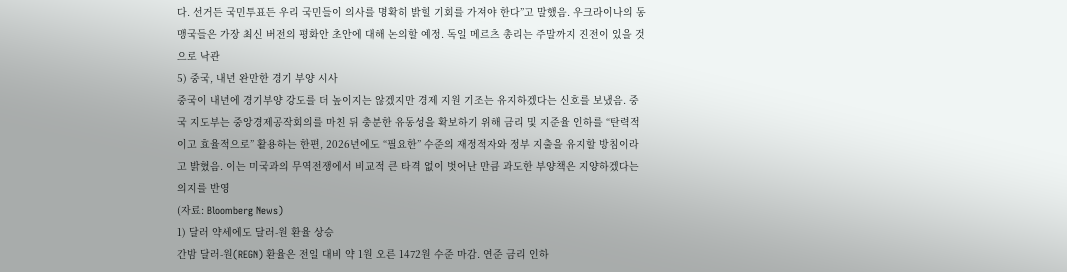다. 선거든 국민투표든 우리 국민들이 의사를 명확히 밝힐 기회를 가져야 한다”고 말했음. 우크라이나의 동맹국들은 가장 최신 버전의 평화안 초안에 대해 논의할 예정. 독일 메르츠 총리는 주말까지 진전이 있을 것으로 낙관
5) 중국, 내년 완만한 경기 부양 시사
중국이 내년에 경기부양 강도를 더 높이지는 않겠지만 경제 지원 기조는 유지하겠다는 신호를 보냈음. 중국 지도부는 중앙경제공작회의를 마친 뒤 충분한 유동성을 확보하기 위해 금리 및 지준율 인하를 “탄력적이고 효율적으로” 활용하는 한편, 2026년에도 “필요한” 수준의 재정적자와 정부 지출을 유지할 방침이라고 밝혔음. 이는 미국과의 무역전쟁에서 비교적 큰 타격 없이 벗어난 만큼 과도한 부양책은 지양하겠다는 의지를 반영
(자료: Bloomberg News)
1) 달러 약세에도 달러-원 환율 상승
간밤 달러-원(REGN) 환율은 전일 대비 약 1원 오른 1472원 수준 마감. 연준 금리 인하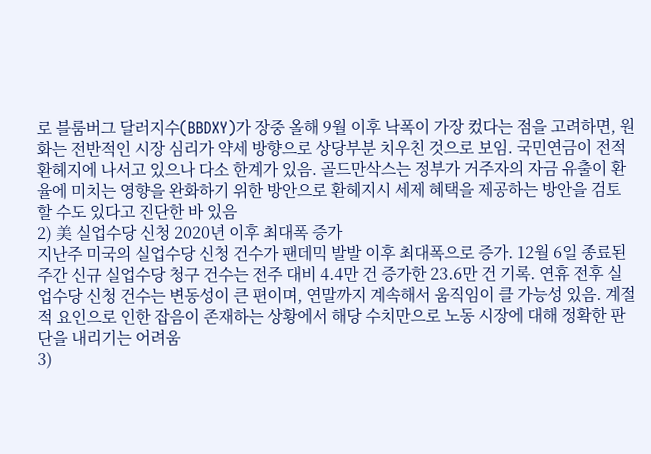로 블룸버그 달러지수(BBDXY)가 장중 올해 9월 이후 낙폭이 가장 컸다는 점을 고려하면, 원화는 전반적인 시장 심리가 약세 방향으로 상당부분 치우친 것으로 보임. 국민연금이 전적 환헤지에 나서고 있으나 다소 한계가 있음. 골드만삭스는 정부가 거주자의 자금 유출이 환율에 미치는 영향을 완화하기 위한 방안으로 환헤지시 세제 혜택을 제공하는 방안을 검토할 수도 있다고 진단한 바 있음
2) 美 실업수당 신청 2020년 이후 최대폭 증가
지난주 미국의 실업수당 신청 건수가 팬데믹 발발 이후 최대폭으로 증가. 12월 6일 종료된 주간 신규 실업수당 청구 건수는 전주 대비 4.4만 건 증가한 23.6만 건 기록. 연휴 전후 실업수당 신청 건수는 변동성이 큰 편이며, 연말까지 계속해서 움직임이 클 가능성 있음. 계절적 요인으로 인한 잡음이 존재하는 상황에서 해당 수치만으로 노동 시장에 대해 정확한 판단을 내리기는 어려움
3)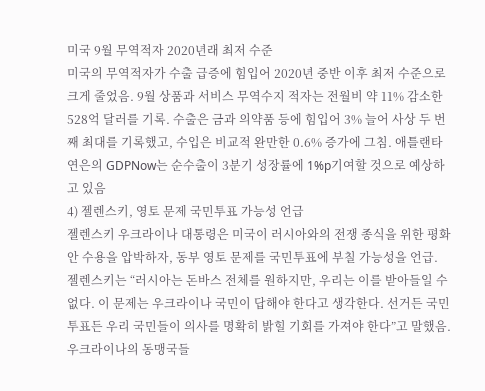미국 9월 무역적자 2020년래 최저 수준
미국의 무역적자가 수출 급증에 힘입어 2020년 중반 이후 최저 수준으로 크게 줄었음. 9월 상품과 서비스 무역수지 적자는 전월비 약 11% 감소한 528억 달러를 기록. 수출은 금과 의약품 등에 힘입어 3% 늘어 사상 두 번째 최대를 기록했고, 수입은 비교적 완만한 0.6% 증가에 그침. 애틀랜타 연은의 GDPNow는 순수출이 3분기 성장률에 1%p기여할 것으로 예상하고 있음
4) 젤렌스키, 영토 문제 국민투표 가능성 언급
젤렌스키 우크라이나 대통령은 미국이 러시아와의 전쟁 종식을 위한 평화안 수용을 압박하자, 동부 영토 문제를 국민투표에 부칠 가능성을 언급. 젤렌스키는 “러시아는 돈바스 전체를 원하지만, 우리는 이를 받아들일 수 없다. 이 문제는 우크라이나 국민이 답해야 한다고 생각한다. 선거든 국민투표든 우리 국민들이 의사를 명확히 밝힐 기회를 가져야 한다”고 말했음. 우크라이나의 동맹국들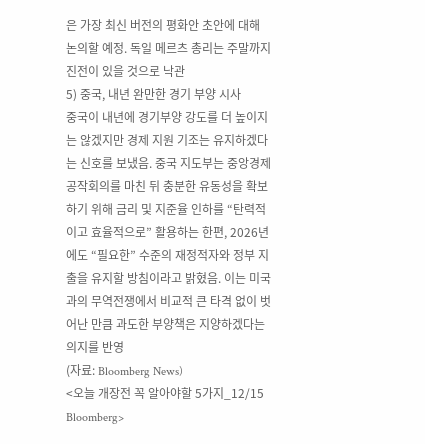은 가장 최신 버전의 평화안 초안에 대해 논의할 예정. 독일 메르츠 총리는 주말까지 진전이 있을 것으로 낙관
5) 중국, 내년 완만한 경기 부양 시사
중국이 내년에 경기부양 강도를 더 높이지는 않겠지만 경제 지원 기조는 유지하겠다는 신호를 보냈음. 중국 지도부는 중앙경제공작회의를 마친 뒤 충분한 유동성을 확보하기 위해 금리 및 지준율 인하를 “탄력적이고 효율적으로” 활용하는 한편, 2026년에도 “필요한” 수준의 재정적자와 정부 지출을 유지할 방침이라고 밝혔음. 이는 미국과의 무역전쟁에서 비교적 큰 타격 없이 벗어난 만큼 과도한 부양책은 지양하겠다는 의지를 반영
(자료: Bloomberg News)
<오늘 개장전 꼭 알아야할 5가지_12/15 Bloomberg>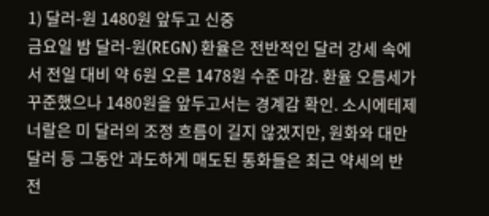1) 달러-원 1480원 앞두고 신중
금요일 밤 달러-원(REGN) 환율은 전반적인 달러 강세 속에서 전일 대비 약 6원 오른 1478원 수준 마감. 환율 오름세가 꾸준했으나 1480원을 앞두고서는 경계감 확인. 소시에테제너랄은 미 달러의 조정 흐름이 길지 않겠지만, 원화와 대만 달러 등 그동안 과도하게 매도된 통화들은 최근 약세의 반전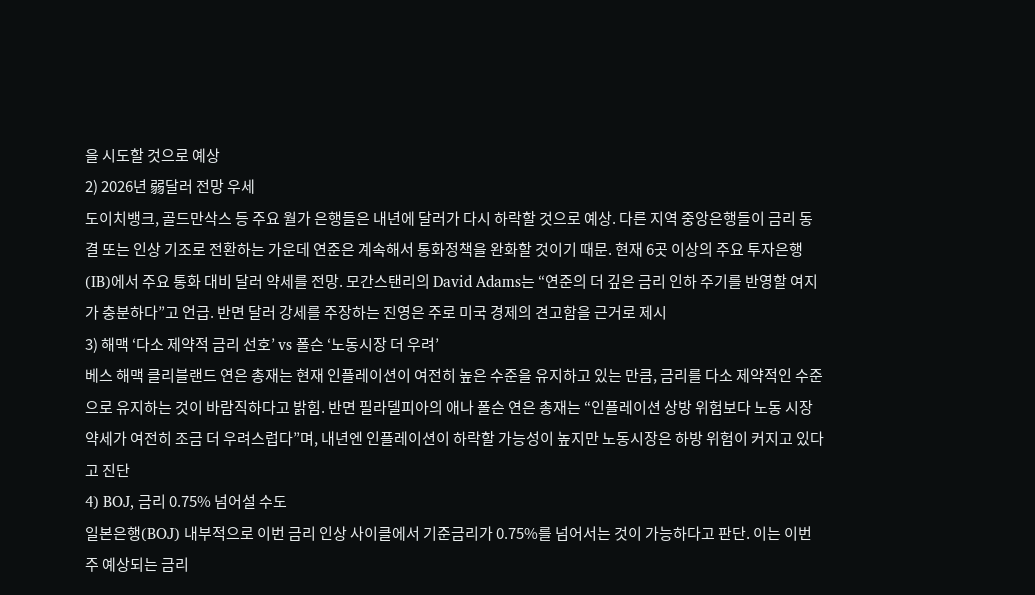을 시도할 것으로 예상
2) 2026년 弱달러 전망 우세
도이치뱅크, 골드만삭스 등 주요 월가 은행들은 내년에 달러가 다시 하락할 것으로 예상. 다른 지역 중앙은행들이 금리 동결 또는 인상 기조로 전환하는 가운데 연준은 계속해서 통화정책을 완화할 것이기 때문. 현재 6곳 이상의 주요 투자은행(IB)에서 주요 통화 대비 달러 약세를 전망. 모간스탠리의 David Adams는 “연준의 더 깊은 금리 인하 주기를 반영할 여지가 충분하다”고 언급. 반면 달러 강세를 주장하는 진영은 주로 미국 경제의 견고함을 근거로 제시
3) 해맥 ‘다소 제약적 금리 선호’ vs 폴슨 ‘노동시장 더 우려’
베스 해맥 클리블랜드 연은 총재는 현재 인플레이션이 여전히 높은 수준을 유지하고 있는 만큼, 금리를 다소 제약적인 수준으로 유지하는 것이 바람직하다고 밝힘. 반면 필라델피아의 애나 폴슨 연은 총재는 “인플레이션 상방 위험보다 노동 시장 약세가 여전히 조금 더 우려스럽다”며, 내년엔 인플레이션이 하락할 가능성이 높지만 노동시장은 하방 위험이 커지고 있다고 진단
4) BOJ, 금리 0.75% 넘어설 수도
일본은행(BOJ) 내부적으로 이번 금리 인상 사이클에서 기준금리가 0.75%를 넘어서는 것이 가능하다고 판단. 이는 이번주 예상되는 금리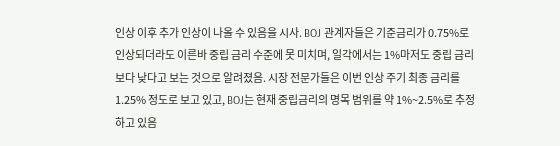인상 이후 추가 인상이 나올 수 있음을 시사. BOJ 관계자들은 기준금리가 0.75%로 인상되더라도 이른바 중립 금리 수준에 못 미치며, 일각에서는 1%마저도 중립 금리보다 낮다고 보는 것으로 알려졌음. 시장 전문가들은 이번 인상 주기 최종 금리를 1.25% 정도로 보고 있고, BOJ는 현재 중립금리의 명목 범위를 약 1%~2.5%로 추정하고 있음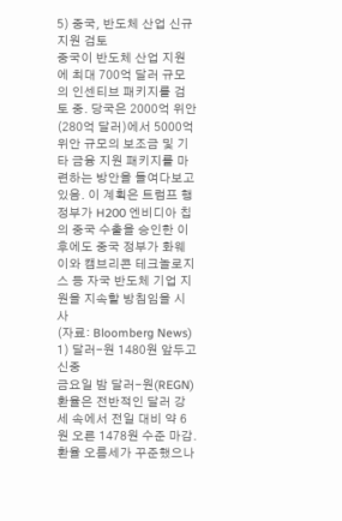5) 중국, 반도체 산업 신규 지원 검토
중국이 반도체 산업 지원에 최대 700억 달러 규모의 인센티브 패키지를 검토 중. 당국은 2000억 위안(280억 달러)에서 5000억 위안 규모의 보조금 및 기타 금융 지원 패키지를 마련하는 방안을 들여다보고 있음. 이 계획은 트럼프 행정부가 H200 엔비디아 칩의 중국 수출을 승인한 이후에도 중국 정부가 화웨이와 캠브리콘 테크놀로지스 등 자국 반도체 기업 지원을 지속할 방침임을 시사
(자료: Bloomberg News)
1) 달러-원 1480원 앞두고 신중
금요일 밤 달러-원(REGN) 환율은 전반적인 달러 강세 속에서 전일 대비 약 6원 오른 1478원 수준 마감. 환율 오름세가 꾸준했으나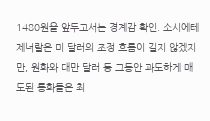1480원을 앞두고서는 경계감 확인. 소시에테제너랄은 미 달러의 조정 흐름이 길지 않겠지만, 원화와 대만 달러 등 그동안 과도하게 매도된 통화들은 최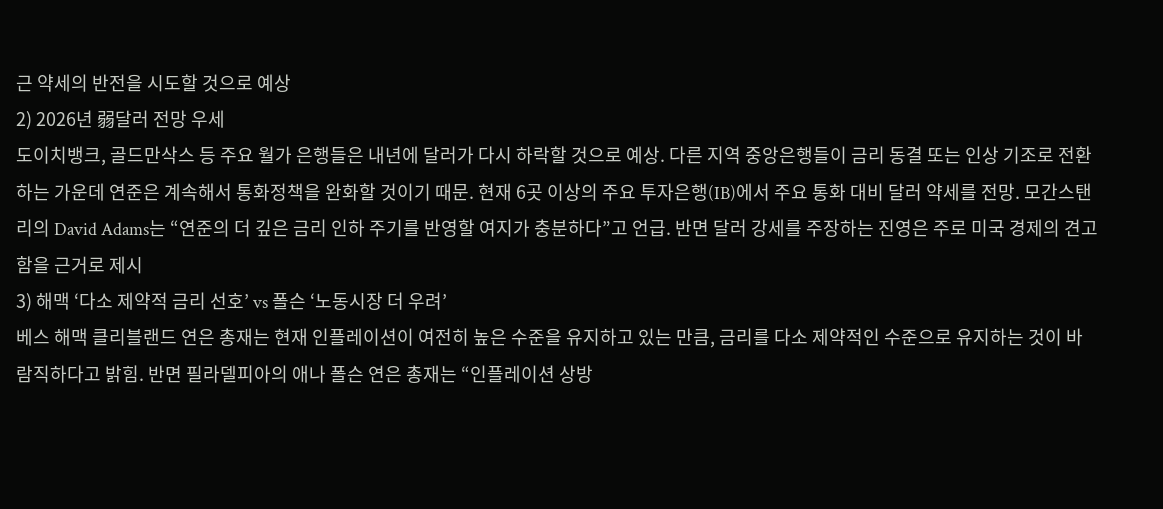근 약세의 반전을 시도할 것으로 예상
2) 2026년 弱달러 전망 우세
도이치뱅크, 골드만삭스 등 주요 월가 은행들은 내년에 달러가 다시 하락할 것으로 예상. 다른 지역 중앙은행들이 금리 동결 또는 인상 기조로 전환하는 가운데 연준은 계속해서 통화정책을 완화할 것이기 때문. 현재 6곳 이상의 주요 투자은행(IB)에서 주요 통화 대비 달러 약세를 전망. 모간스탠리의 David Adams는 “연준의 더 깊은 금리 인하 주기를 반영할 여지가 충분하다”고 언급. 반면 달러 강세를 주장하는 진영은 주로 미국 경제의 견고함을 근거로 제시
3) 해맥 ‘다소 제약적 금리 선호’ vs 폴슨 ‘노동시장 더 우려’
베스 해맥 클리블랜드 연은 총재는 현재 인플레이션이 여전히 높은 수준을 유지하고 있는 만큼, 금리를 다소 제약적인 수준으로 유지하는 것이 바람직하다고 밝힘. 반면 필라델피아의 애나 폴슨 연은 총재는 “인플레이션 상방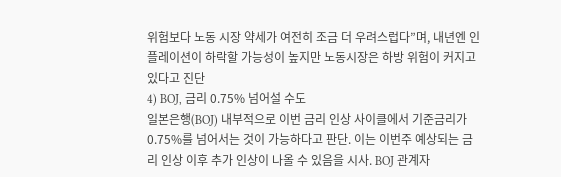위험보다 노동 시장 약세가 여전히 조금 더 우려스럽다”며, 내년엔 인플레이션이 하락할 가능성이 높지만 노동시장은 하방 위험이 커지고 있다고 진단
4) BOJ, 금리 0.75% 넘어설 수도
일본은행(BOJ) 내부적으로 이번 금리 인상 사이클에서 기준금리가 0.75%를 넘어서는 것이 가능하다고 판단. 이는 이번주 예상되는 금리 인상 이후 추가 인상이 나올 수 있음을 시사. BOJ 관계자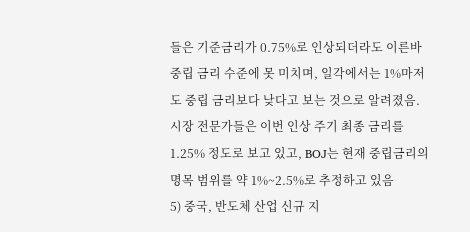들은 기준금리가 0.75%로 인상되더라도 이른바 중립 금리 수준에 못 미치며, 일각에서는 1%마저도 중립 금리보다 낮다고 보는 것으로 알려졌음. 시장 전문가들은 이번 인상 주기 최종 금리를 1.25% 정도로 보고 있고, BOJ는 현재 중립금리의 명목 범위를 약 1%~2.5%로 추정하고 있음
5) 중국, 반도체 산업 신규 지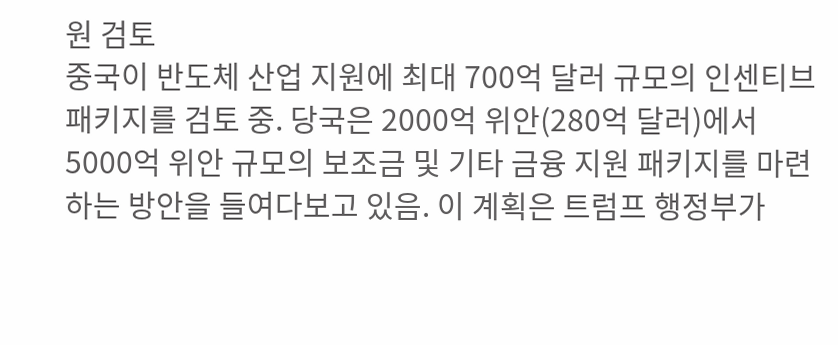원 검토
중국이 반도체 산업 지원에 최대 700억 달러 규모의 인센티브 패키지를 검토 중. 당국은 2000억 위안(280억 달러)에서 5000억 위안 규모의 보조금 및 기타 금융 지원 패키지를 마련하는 방안을 들여다보고 있음. 이 계획은 트럼프 행정부가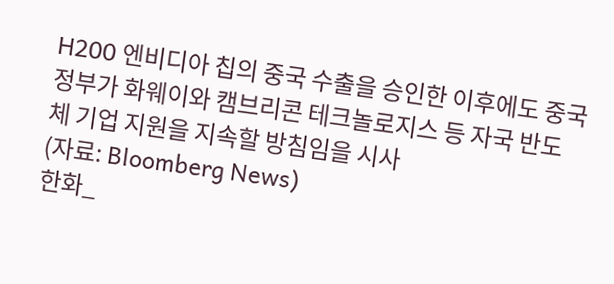H200 엔비디아 칩의 중국 수출을 승인한 이후에도 중국 정부가 화웨이와 캠브리콘 테크놀로지스 등 자국 반도체 기업 지원을 지속할 방침임을 시사
(자료: Bloomberg News)
한화_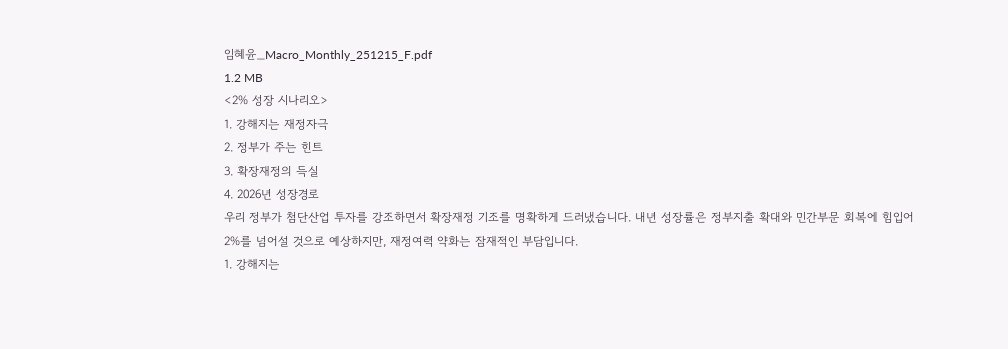임혜윤_Macro_Monthly_251215_F.pdf
1.2 MB
<2% 성장 시나리오>
1. 강해지는 재정자극
2. 정부가 주는 힌트
3. 확장재정의 득실
4. 2026년 성장경로
우리 정부가 첨단산업 투자를 강조하면서 확장재정 기조를 명확하게 드러냈습니다. 내년 성장률은 정부지출 확대와 민간부문 회복에 힘입어 2%를 넘어설 것으로 예상하지만, 재정여력 약화는 잠재적인 부담입니다.
1. 강해지는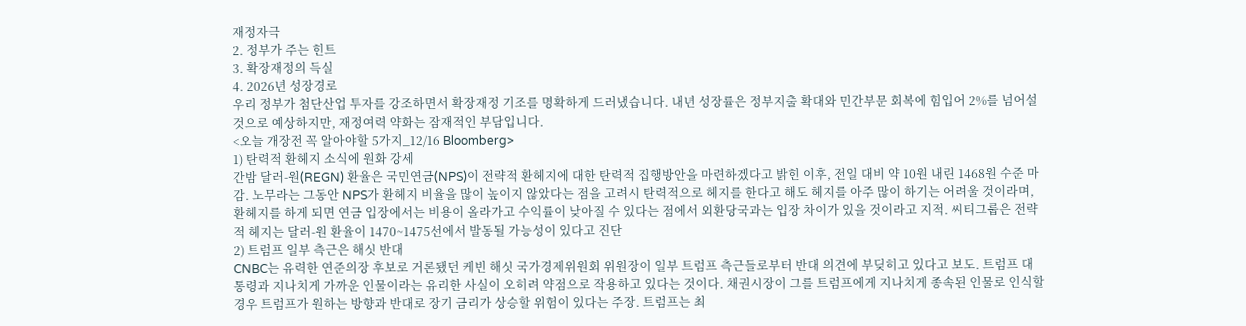재정자극
2. 정부가 주는 힌트
3. 확장재정의 득실
4. 2026년 성장경로
우리 정부가 첨단산업 투자를 강조하면서 확장재정 기조를 명확하게 드러냈습니다. 내년 성장률은 정부지출 확대와 민간부문 회복에 힘입어 2%를 넘어설 것으로 예상하지만, 재정여력 약화는 잠재적인 부담입니다.
<오늘 개장전 꼭 알아야할 5가지_12/16 Bloomberg>
1) 탄력적 환헤지 소식에 원화 강세
간밤 달러-원(REGN) 환율은 국민연금(NPS)이 전략적 환헤지에 대한 탄력적 집행방안을 마련하겠다고 밝힌 이후, 전일 대비 약 10원 내린 1468원 수준 마감. 노무라는 그동안 NPS가 환헤지 비율을 많이 높이지 않았다는 점을 고려시 탄력적으로 헤지를 한다고 해도 헤지를 아주 많이 하기는 어려울 것이라며, 환헤지를 하게 되면 연금 입장에서는 비용이 올라가고 수익률이 낮아질 수 있다는 점에서 외환당국과는 입장 차이가 있을 것이라고 지적. 씨티그룹은 전략적 헤지는 달러-원 환율이 1470~1475선에서 발동될 가능성이 있다고 진단
2) 트럼프 일부 측근은 해싯 반대
CNBC는 유력한 연준의장 후보로 거론됐던 케빈 해싯 국가경제위원회 위원장이 일부 트럼프 측근들로부터 반대 의견에 부딪히고 있다고 보도. 트럼프 대통령과 지나치게 가까운 인물이라는 유리한 사실이 오히려 약점으로 작용하고 있다는 것이다. 채권시장이 그를 트럼프에게 지나치게 종속된 인물로 인식할 경우 트럼프가 원하는 방향과 반대로 장기 금리가 상승할 위험이 있다는 주장. 트럼프는 최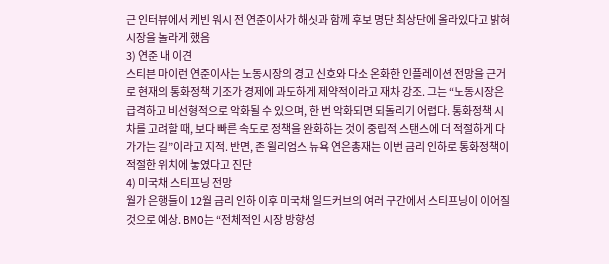근 인터뷰에서 케빈 워시 전 연준이사가 해싯과 함께 후보 명단 최상단에 올라있다고 밝혀 시장을 놀라게 했음
3) 연준 내 이견
스티븐 마이런 연준이사는 노동시장의 경고 신호와 다소 온화한 인플레이션 전망을 근거로 현재의 통화정책 기조가 경제에 과도하게 제약적이라고 재차 강조. 그는 “노동시장은 급격하고 비선형적으로 악화될 수 있으며, 한 번 악화되면 되돌리기 어렵다. 통화정책 시차를 고려할 때, 보다 빠른 속도로 정책을 완화하는 것이 중립적 스탠스에 더 적절하게 다가가는 길”이라고 지적. 반면, 존 윌리엄스 뉴욕 연은총재는 이번 금리 인하로 통화정책이 적절한 위치에 놓였다고 진단
4) 미국채 스티프닝 전망
월가 은행들이 12월 금리 인하 이후 미국채 일드커브의 여러 구간에서 스티프닝이 이어질 것으로 예상. BMO는 “전체적인 시장 방향성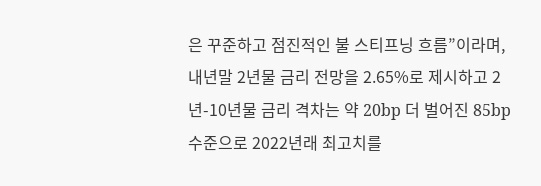은 꾸준하고 점진적인 불 스티프닝 흐름”이라며, 내년말 2년물 금리 전망을 2.65%로 제시하고 2년-10년물 금리 격차는 약 20bp 더 벌어진 85bp수준으로 2022년래 최고치를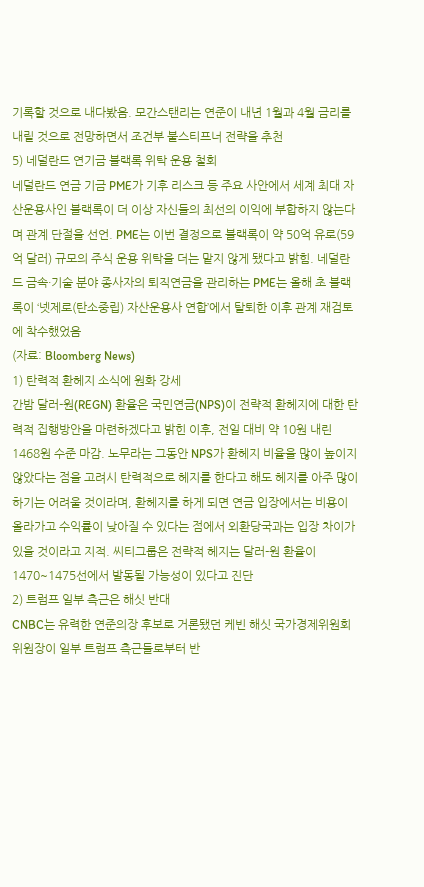기록할 것으로 내다봤음. 모간스탠리는 연준이 내년 1월과 4월 금리를 내릴 것으로 전망하면서 조건부 불스티프너 전략을 추천
5) 네덜란드 연기금 블랙록 위탁 운용 철회
네덜란드 연금 기금 PME가 기후 리스크 등 주요 사안에서 세계 최대 자산운용사인 블랙록이 더 이상 자신들의 최선의 이익에 부합하지 않는다며 관계 단절을 선언. PME는 이번 결정으로 블랙록이 약 50억 유로(59억 달러) 규모의 주식 운용 위탁을 더는 맡지 않게 됐다고 밝힘. 네덜란드 금속·기술 분야 종사자의 퇴직연금을 관리하는 PME는 올해 초 블랙록이 ‘넷제로(탄소중립) 자산운용사 연합’에서 탈퇴한 이후 관계 재검토에 착수했었음
(자료: Bloomberg News)
1) 탄력적 환헤지 소식에 원화 강세
간밤 달러-원(REGN) 환율은 국민연금(NPS)이 전략적 환헤지에 대한 탄력적 집행방안을 마련하겠다고 밝힌 이후, 전일 대비 약 10원 내린 1468원 수준 마감. 노무라는 그동안 NPS가 환헤지 비율을 많이 높이지 않았다는 점을 고려시 탄력적으로 헤지를 한다고 해도 헤지를 아주 많이 하기는 어려울 것이라며, 환헤지를 하게 되면 연금 입장에서는 비용이 올라가고 수익률이 낮아질 수 있다는 점에서 외환당국과는 입장 차이가 있을 것이라고 지적. 씨티그룹은 전략적 헤지는 달러-원 환율이 1470~1475선에서 발동될 가능성이 있다고 진단
2) 트럼프 일부 측근은 해싯 반대
CNBC는 유력한 연준의장 후보로 거론됐던 케빈 해싯 국가경제위원회 위원장이 일부 트럼프 측근들로부터 반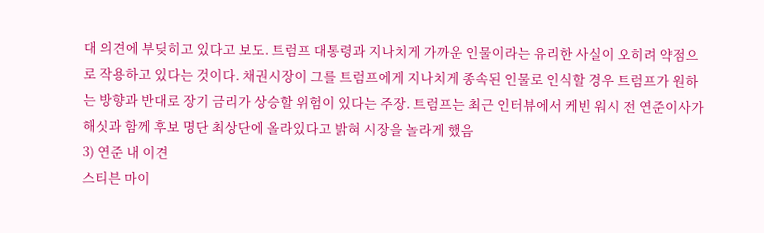대 의견에 부딪히고 있다고 보도. 트럼프 대통령과 지나치게 가까운 인물이라는 유리한 사실이 오히려 약점으로 작용하고 있다는 것이다. 채권시장이 그를 트럼프에게 지나치게 종속된 인물로 인식할 경우 트럼프가 원하는 방향과 반대로 장기 금리가 상승할 위험이 있다는 주장. 트럼프는 최근 인터뷰에서 케빈 워시 전 연준이사가 해싯과 함께 후보 명단 최상단에 올라있다고 밝혀 시장을 놀라게 했음
3) 연준 내 이견
스티븐 마이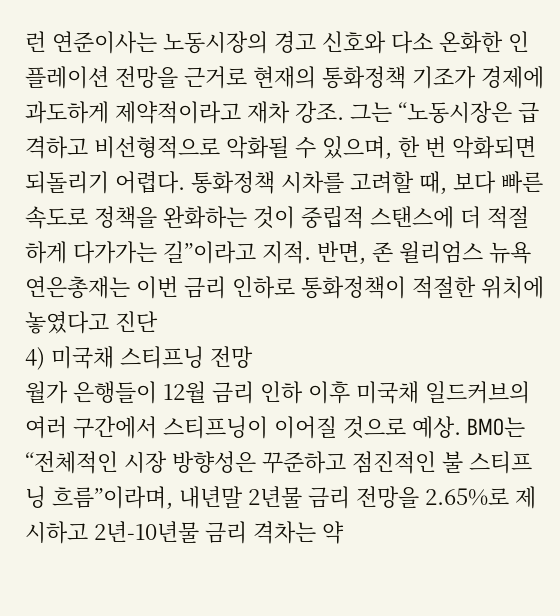런 연준이사는 노동시장의 경고 신호와 다소 온화한 인플레이션 전망을 근거로 현재의 통화정책 기조가 경제에 과도하게 제약적이라고 재차 강조. 그는 “노동시장은 급격하고 비선형적으로 악화될 수 있으며, 한 번 악화되면 되돌리기 어렵다. 통화정책 시차를 고려할 때, 보다 빠른 속도로 정책을 완화하는 것이 중립적 스탠스에 더 적절하게 다가가는 길”이라고 지적. 반면, 존 윌리엄스 뉴욕 연은총재는 이번 금리 인하로 통화정책이 적절한 위치에 놓였다고 진단
4) 미국채 스티프닝 전망
월가 은행들이 12월 금리 인하 이후 미국채 일드커브의 여러 구간에서 스티프닝이 이어질 것으로 예상. BMO는 “전체적인 시장 방향성은 꾸준하고 점진적인 불 스티프닝 흐름”이라며, 내년말 2년물 금리 전망을 2.65%로 제시하고 2년-10년물 금리 격차는 약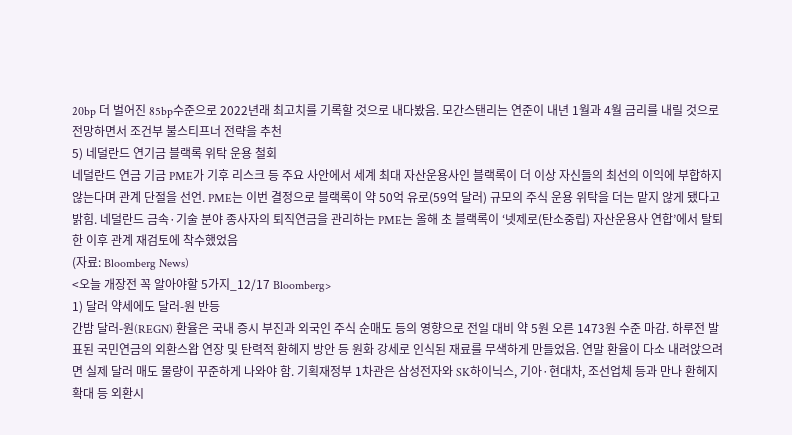20bp 더 벌어진 85bp수준으로 2022년래 최고치를 기록할 것으로 내다봤음. 모간스탠리는 연준이 내년 1월과 4월 금리를 내릴 것으로 전망하면서 조건부 불스티프너 전략을 추천
5) 네덜란드 연기금 블랙록 위탁 운용 철회
네덜란드 연금 기금 PME가 기후 리스크 등 주요 사안에서 세계 최대 자산운용사인 블랙록이 더 이상 자신들의 최선의 이익에 부합하지 않는다며 관계 단절을 선언. PME는 이번 결정으로 블랙록이 약 50억 유로(59억 달러) 규모의 주식 운용 위탁을 더는 맡지 않게 됐다고 밝힘. 네덜란드 금속·기술 분야 종사자의 퇴직연금을 관리하는 PME는 올해 초 블랙록이 ‘넷제로(탄소중립) 자산운용사 연합’에서 탈퇴한 이후 관계 재검토에 착수했었음
(자료: Bloomberg News)
<오늘 개장전 꼭 알아야할 5가지_12/17 Bloomberg>
1) 달러 약세에도 달러-원 반등
간밤 달러-원(REGN) 환율은 국내 증시 부진과 외국인 주식 순매도 등의 영향으로 전일 대비 약 5원 오른 1473원 수준 마감. 하루전 발표된 국민연금의 외환스왑 연장 및 탄력적 환헤지 방안 등 원화 강세로 인식된 재료를 무색하게 만들었음. 연말 환율이 다소 내려앉으려면 실제 달러 매도 물량이 꾸준하게 나와야 함. 기획재정부 1차관은 삼성전자와 SK하이닉스, 기아·현대차, 조선업체 등과 만나 환헤지 확대 등 외환시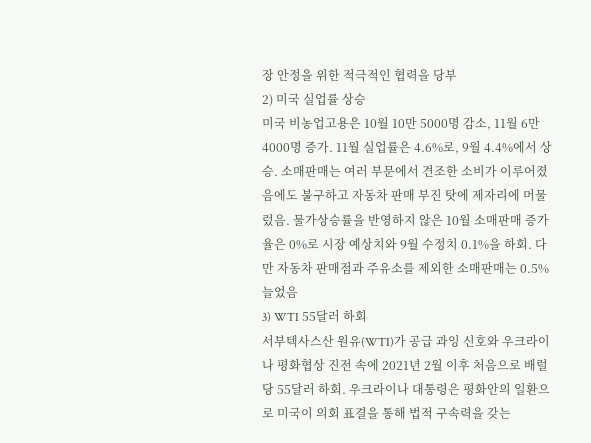장 안정을 위한 적극적인 협력을 당부
2) 미국 실업률 상승
미국 비농업고용은 10월 10만 5000명 감소, 11월 6만 4000명 증가. 11월 실업률은 4.6%로, 9월 4.4%에서 상승. 소매판매는 여러 부문에서 견조한 소비가 이루어졌음에도 불구하고 자동차 판매 부진 탓에 제자리에 머물렀음. 물가상승률을 반영하지 않은 10월 소매판매 증가율은 0%로 시장 예상치와 9월 수정치 0.1%을 하회. 다만 자동차 판매점과 주유소를 제외한 소매판매는 0.5% 늘었음
3) WTI 55달러 하회
서부텍사스산 원유(WTI)가 공급 과잉 신호와 우크라이나 평화협상 진전 속에 2021년 2월 이후 처음으로 배럴당 55달러 하회. 우크라이나 대통령은 평화안의 일환으로 미국이 의회 표결을 통해 법적 구속력을 갖는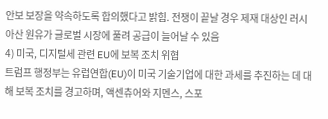안보 보장을 약속하도록 합의했다고 밝힘. 전쟁이 끝날 경우 제재 대상인 러시아산 원유가 글로벌 시장에 풀려 공급이 늘어날 수 있음
4) 미국, 디지털세 관련 EU에 보복 조치 위협
트럼프 행정부는 유럽연합(EU)이 미국 기술기업에 대한 과세를 추진하는 데 대해 보복 조치를 경고하며, 액센츄어와 지멘스, 스포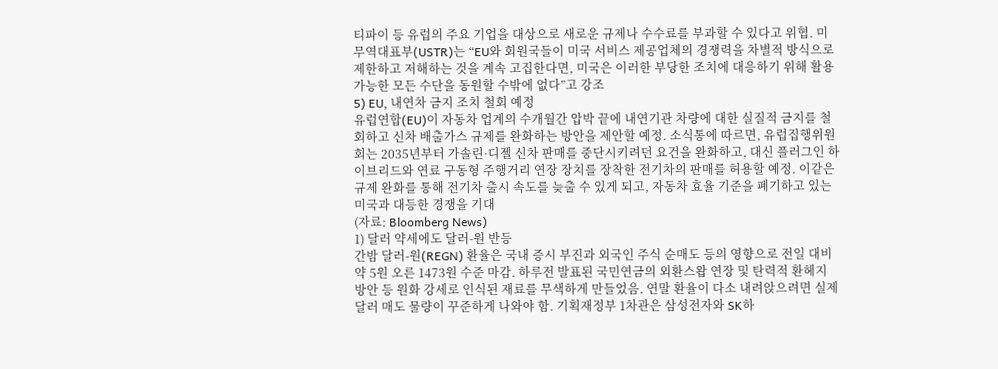티파이 등 유럽의 주요 기업을 대상으로 새로운 규제나 수수료를 부과할 수 있다고 위협. 미 무역대표부(USTR)는 “EU와 회원국들이 미국 서비스 제공업체의 경쟁력을 차별적 방식으로 제한하고 저해하는 것을 계속 고집한다면, 미국은 이러한 부당한 조치에 대응하기 위해 활용 가능한 모든 수단을 동원할 수밖에 없다”고 강조
5) EU, 내연차 금지 조치 철회 예정
유럽연합(EU)이 자동차 업계의 수개월간 압박 끝에 내연기관 차량에 대한 실질적 금지를 철회하고 신차 배출가스 규제를 완화하는 방안을 제안할 예정. 소식통에 따르면, 유럽집행위원회는 2035년부터 가솔린·디젤 신차 판매를 중단시키려던 요건을 완화하고, 대신 플러그인 하이브리드와 연료 구동형 주행거리 연장 장치를 장착한 전기차의 판매를 허용할 예정. 이같은 규제 완화를 통해 전기차 출시 속도를 늦출 수 있게 되고, 자동차 효율 기준을 폐기하고 있는 미국과 대등한 경쟁을 기대
(자료: Bloomberg News)
1) 달러 약세에도 달러-원 반등
간밤 달러-원(REGN) 환율은 국내 증시 부진과 외국인 주식 순매도 등의 영향으로 전일 대비 약 5원 오른 1473원 수준 마감. 하루전 발표된 국민연금의 외환스왑 연장 및 탄력적 환헤지 방안 등 원화 강세로 인식된 재료를 무색하게 만들었음. 연말 환율이 다소 내려앉으려면 실제 달러 매도 물량이 꾸준하게 나와야 함. 기획재정부 1차관은 삼성전자와 SK하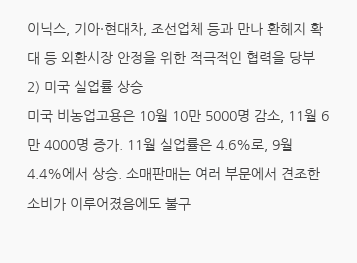이닉스, 기아·현대차, 조선업체 등과 만나 환헤지 확대 등 외환시장 안정을 위한 적극적인 협력을 당부
2) 미국 실업률 상승
미국 비농업고용은 10월 10만 5000명 감소, 11월 6만 4000명 증가. 11월 실업률은 4.6%로, 9월 4.4%에서 상승. 소매판매는 여러 부문에서 견조한 소비가 이루어졌음에도 불구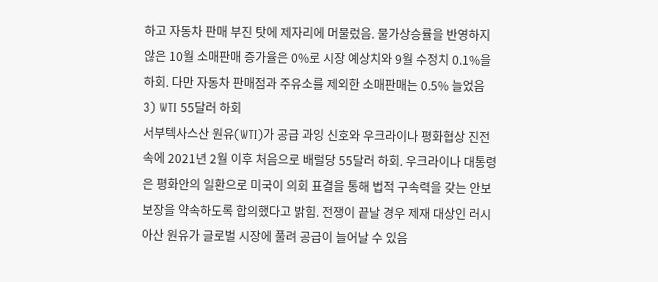하고 자동차 판매 부진 탓에 제자리에 머물렀음. 물가상승률을 반영하지 않은 10월 소매판매 증가율은 0%로 시장 예상치와 9월 수정치 0.1%을 하회. 다만 자동차 판매점과 주유소를 제외한 소매판매는 0.5% 늘었음
3) WTI 55달러 하회
서부텍사스산 원유(WTI)가 공급 과잉 신호와 우크라이나 평화협상 진전 속에 2021년 2월 이후 처음으로 배럴당 55달러 하회. 우크라이나 대통령은 평화안의 일환으로 미국이 의회 표결을 통해 법적 구속력을 갖는 안보 보장을 약속하도록 합의했다고 밝힘. 전쟁이 끝날 경우 제재 대상인 러시아산 원유가 글로벌 시장에 풀려 공급이 늘어날 수 있음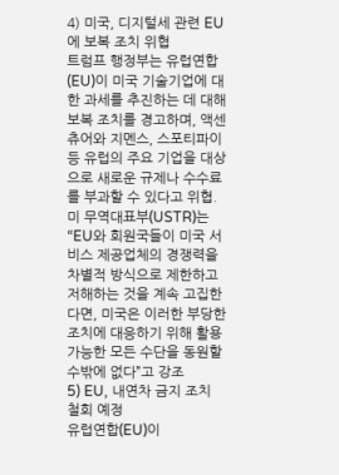4) 미국, 디지털세 관련 EU에 보복 조치 위협
트럼프 행정부는 유럽연합(EU)이 미국 기술기업에 대한 과세를 추진하는 데 대해 보복 조치를 경고하며, 액센츄어와 지멘스, 스포티파이 등 유럽의 주요 기업을 대상으로 새로운 규제나 수수료를 부과할 수 있다고 위협. 미 무역대표부(USTR)는 “EU와 회원국들이 미국 서비스 제공업체의 경쟁력을 차별적 방식으로 제한하고 저해하는 것을 계속 고집한다면, 미국은 이러한 부당한 조치에 대응하기 위해 활용 가능한 모든 수단을 동원할 수밖에 없다”고 강조
5) EU, 내연차 금지 조치 철회 예정
유럽연합(EU)이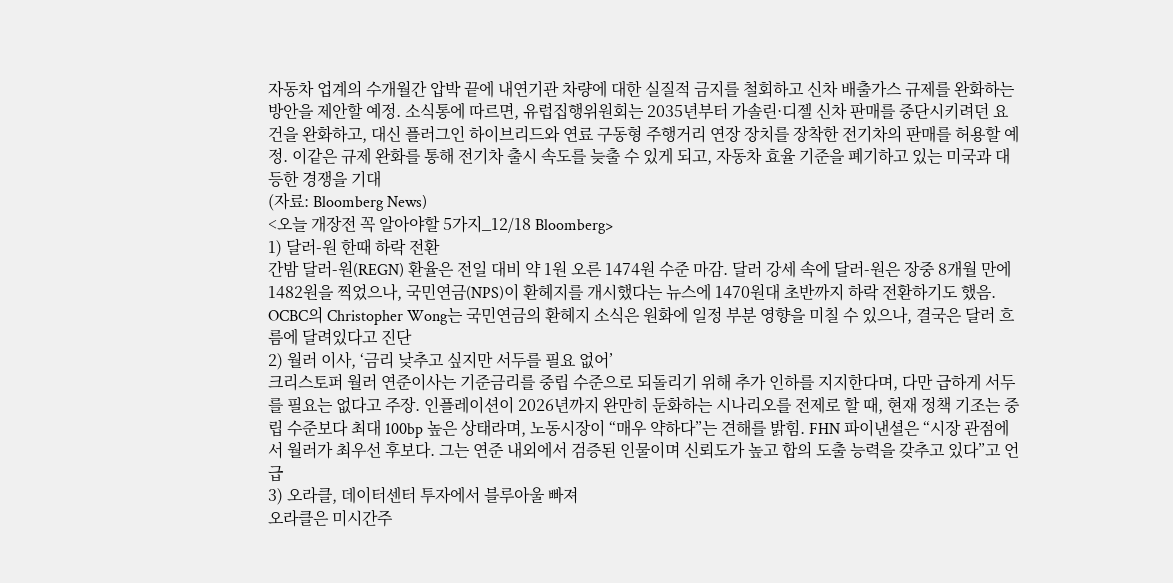자동차 업계의 수개월간 압박 끝에 내연기관 차량에 대한 실질적 금지를 철회하고 신차 배출가스 규제를 완화하는 방안을 제안할 예정. 소식통에 따르면, 유럽집행위원회는 2035년부터 가솔린·디젤 신차 판매를 중단시키려던 요건을 완화하고, 대신 플러그인 하이브리드와 연료 구동형 주행거리 연장 장치를 장착한 전기차의 판매를 허용할 예정. 이같은 규제 완화를 통해 전기차 출시 속도를 늦출 수 있게 되고, 자동차 효율 기준을 폐기하고 있는 미국과 대등한 경쟁을 기대
(자료: Bloomberg News)
<오늘 개장전 꼭 알아야할 5가지_12/18 Bloomberg>
1) 달러-원 한때 하락 전환
간밤 달러-원(REGN) 환율은 전일 대비 약 1원 오른 1474원 수준 마감. 달러 강세 속에 달러-원은 장중 8개월 만에 1482원을 찍었으나, 국민연금(NPS)이 환헤지를 개시했다는 뉴스에 1470원대 초반까지 하락 전환하기도 했음. OCBC의 Christopher Wong는 국민연금의 환헤지 소식은 원화에 일정 부분 영향을 미칠 수 있으나, 결국은 달러 흐름에 달려있다고 진단
2) 월러 이사, ‘금리 낮추고 싶지만 서두를 필요 없어’
크리스토퍼 월러 연준이사는 기준금리를 중립 수준으로 되돌리기 위해 추가 인하를 지지한다며, 다만 급하게 서두를 필요는 없다고 주장. 인플레이션이 2026년까지 완만히 둔화하는 시나리오를 전제로 할 때, 현재 정책 기조는 중립 수준보다 최대 100bp 높은 상태라며, 노동시장이 “매우 약하다”는 견해를 밝힘. FHN 파이낸셜은 “시장 관점에서 월러가 최우선 후보다. 그는 연준 내외에서 검증된 인물이며 신뢰도가 높고 합의 도출 능력을 갖추고 있다”고 언급
3) 오라클, 데이터센터 투자에서 블루아울 빠져
오라클은 미시간주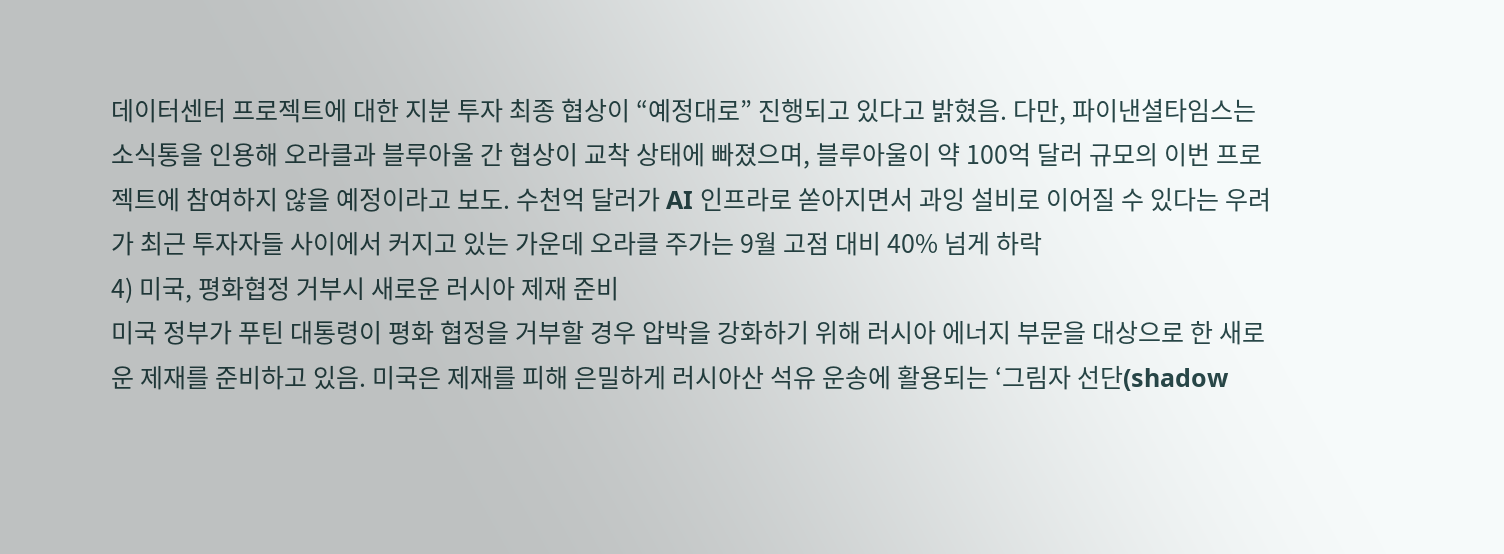데이터센터 프로젝트에 대한 지분 투자 최종 협상이 “예정대로” 진행되고 있다고 밝혔음. 다만, 파이낸셜타임스는 소식통을 인용해 오라클과 블루아울 간 협상이 교착 상태에 빠졌으며, 블루아울이 약 100억 달러 규모의 이번 프로젝트에 참여하지 않을 예정이라고 보도. 수천억 달러가 AI 인프라로 쏟아지면서 과잉 설비로 이어질 수 있다는 우려가 최근 투자자들 사이에서 커지고 있는 가운데 오라클 주가는 9월 고점 대비 40% 넘게 하락
4) 미국, 평화협정 거부시 새로운 러시아 제재 준비
미국 정부가 푸틴 대통령이 평화 협정을 거부할 경우 압박을 강화하기 위해 러시아 에너지 부문을 대상으로 한 새로운 제재를 준비하고 있음. 미국은 제재를 피해 은밀하게 러시아산 석유 운송에 활용되는 ‘그림자 선단(shadow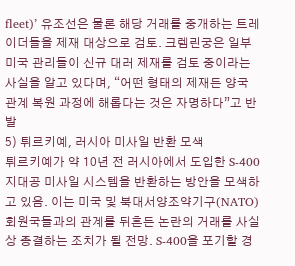fleet)’ 유조선은 물론 해당 거래를 중개하는 트레이더들을 제재 대상으로 검토. 크렘린궁은 일부 미국 관리들이 신규 대러 제재를 검토 중이라는 사실을 알고 있다며, “어떤 형태의 제재든 양국 관계 복원 과정에 해롭다는 것은 자명하다”고 반발
5) 튀르키예, 러시아 미사일 반환 모색
튀르키예가 약 10년 전 러시아에서 도입한 S-400 지대공 미사일 시스템을 반환하는 방안을 모색하고 있음. 이는 미국 및 북대서양조약기구(NATO) 회원국들과의 관계를 뒤흔든 논란의 거래를 사실상 종결하는 조치가 될 전망. S-400을 포기할 경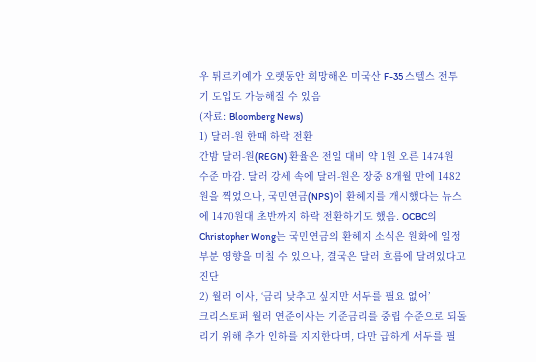우 튀르키예가 오랫동안 희망해온 미국산 F-35 스텔스 전투기 도입도 가능해질 수 있음
(자료: Bloomberg News)
1) 달러-원 한때 하락 전환
간밤 달러-원(REGN) 환율은 전일 대비 약 1원 오른 1474원 수준 마감. 달러 강세 속에 달러-원은 장중 8개월 만에 1482원을 찍었으나, 국민연금(NPS)이 환헤지를 개시했다는 뉴스에 1470원대 초반까지 하락 전환하기도 했음. OCBC의 Christopher Wong는 국민연금의 환헤지 소식은 원화에 일정 부분 영향을 미칠 수 있으나, 결국은 달러 흐름에 달려있다고 진단
2) 월러 이사, ‘금리 낮추고 싶지만 서두를 필요 없어’
크리스토퍼 월러 연준이사는 기준금리를 중립 수준으로 되돌리기 위해 추가 인하를 지지한다며, 다만 급하게 서두를 필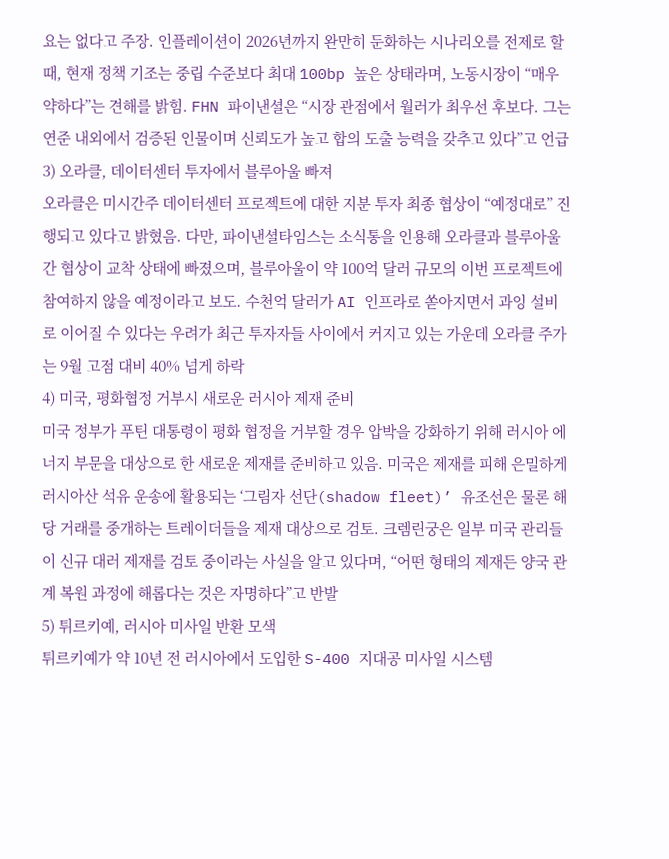요는 없다고 주장. 인플레이션이 2026년까지 완만히 둔화하는 시나리오를 전제로 할 때, 현재 정책 기조는 중립 수준보다 최대 100bp 높은 상태라며, 노동시장이 “매우 약하다”는 견해를 밝힘. FHN 파이낸셜은 “시장 관점에서 월러가 최우선 후보다. 그는 연준 내외에서 검증된 인물이며 신뢰도가 높고 합의 도출 능력을 갖추고 있다”고 언급
3) 오라클, 데이터센터 투자에서 블루아울 빠져
오라클은 미시간주 데이터센터 프로젝트에 대한 지분 투자 최종 협상이 “예정대로” 진행되고 있다고 밝혔음. 다만, 파이낸셜타임스는 소식통을 인용해 오라클과 블루아울 간 협상이 교착 상태에 빠졌으며, 블루아울이 약 100억 달러 규모의 이번 프로젝트에 참여하지 않을 예정이라고 보도. 수천억 달러가 AI 인프라로 쏟아지면서 과잉 설비로 이어질 수 있다는 우려가 최근 투자자들 사이에서 커지고 있는 가운데 오라클 주가는 9월 고점 대비 40% 넘게 하락
4) 미국, 평화협정 거부시 새로운 러시아 제재 준비
미국 정부가 푸틴 대통령이 평화 협정을 거부할 경우 압박을 강화하기 위해 러시아 에너지 부문을 대상으로 한 새로운 제재를 준비하고 있음. 미국은 제재를 피해 은밀하게 러시아산 석유 운송에 활용되는 ‘그림자 선단(shadow fleet)’ 유조선은 물론 해당 거래를 중개하는 트레이더들을 제재 대상으로 검토. 크렘린궁은 일부 미국 관리들이 신규 대러 제재를 검토 중이라는 사실을 알고 있다며, “어떤 형태의 제재든 양국 관계 복원 과정에 해롭다는 것은 자명하다”고 반발
5) 튀르키예, 러시아 미사일 반환 모색
튀르키예가 약 10년 전 러시아에서 도입한 S-400 지대공 미사일 시스템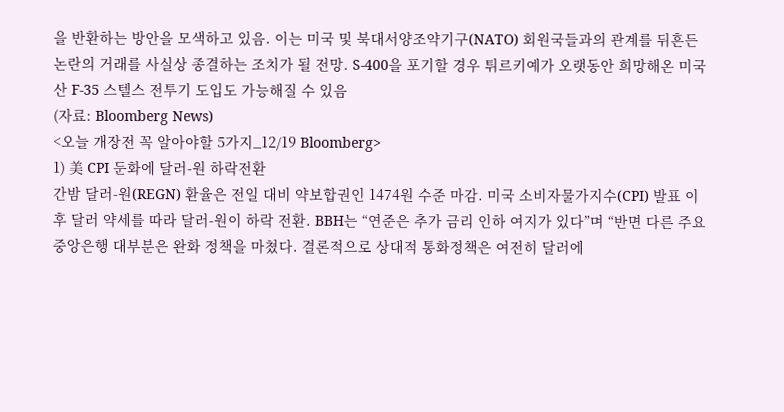을 반환하는 방안을 모색하고 있음. 이는 미국 및 북대서양조약기구(NATO) 회원국들과의 관계를 뒤흔든 논란의 거래를 사실상 종결하는 조치가 될 전망. S-400을 포기할 경우 튀르키예가 오랫동안 희망해온 미국산 F-35 스텔스 전투기 도입도 가능해질 수 있음
(자료: Bloomberg News)
<오늘 개장전 꼭 알아야할 5가지_12/19 Bloomberg>
1) 美 CPI 둔화에 달러-원 하락전환
간밤 달러-원(REGN) 환율은 전일 대비 약보합권인 1474원 수준 마감. 미국 소비자물가지수(CPI) 발표 이후 달러 약세를 따라 달러-원이 하락 전환. BBH는 “연준은 추가 금리 인하 여지가 있다”며 “반면 다른 주요 중앙은행 대부분은 완화 정책을 마쳤다. 결론적으로 상대적 통화정책은 여전히 달러에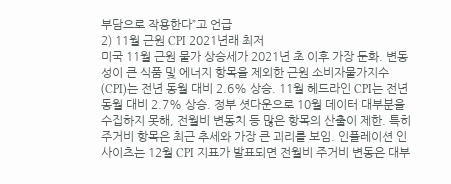부담으로 작용한다”고 언급
2) 11월 근원 CPI 2021년래 최저
미국 11월 근원 물가 상승세가 2021년 초 이후 가장 둔화. 변동성이 큰 식품 및 에너지 항목을 제외한 근원 소비자물가지수(CPI)는 전년 동월 대비 2.6% 상승. 11월 헤드라인 CPI는 전년 동월 대비 2.7% 상승. 정부 셧다운으로 10월 데이터 대부분을 수집하지 못해, 전월비 변동치 등 많은 항목의 산출이 제한. 특히 주거비 항목은 최근 추세와 가장 큰 괴리를 보임. 인플레이션 인사이츠는 12월 CPI 지표가 발표되면 전월비 주거비 변동은 대부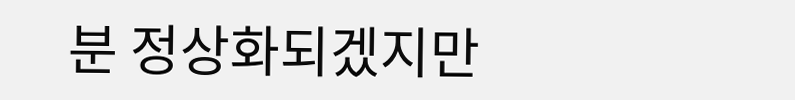분 정상화되겠지만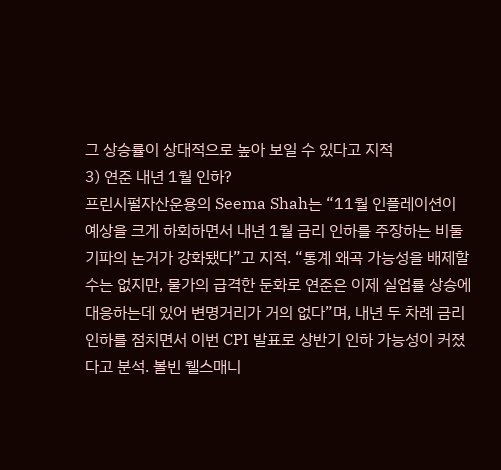그 상승률이 상대적으로 높아 보일 수 있다고 지적
3) 연준 내년 1월 인하?
프린시펄자산운용의 Seema Shah는 “11월 인플레이션이 예상을 크게 하회하면서 내년 1월 금리 인하를 주장하는 비둘기파의 논거가 강화됐다”고 지적. “통계 왜곡 가능성을 배제할 수는 없지만, 물가의 급격한 둔화로 연준은 이제 실업률 상승에 대응하는데 있어 변명거리가 거의 없다”며, 내년 두 차례 금리 인하를 점치면서 이번 CPI 발표로 상반기 인하 가능성이 커졌다고 분석. 볼빈 웰스매니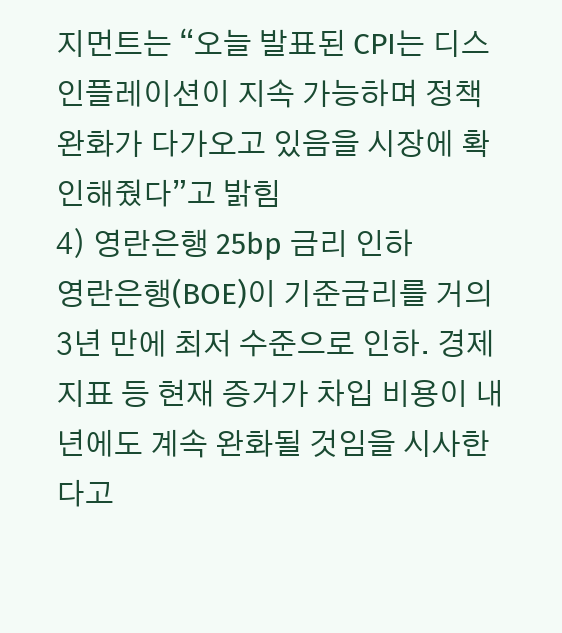지먼트는 “오늘 발표된 CPI는 디스인플레이션이 지속 가능하며 정책 완화가 다가오고 있음을 시장에 확인해줬다”고 밝힘
4) 영란은행 25bp 금리 인하
영란은행(BOE)이 기준금리를 거의 3년 만에 최저 수준으로 인하. 경제지표 등 현재 증거가 차입 비용이 내년에도 계속 완화될 것임을 시사한다고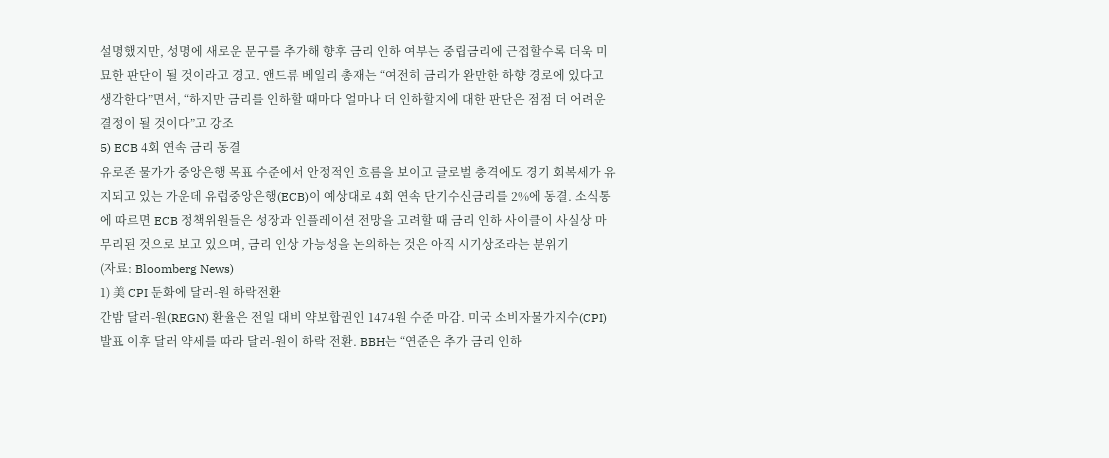설명했지만, 성명에 새로운 문구를 추가해 향후 금리 인하 여부는 중립금리에 근접할수록 더욱 미묘한 판단이 될 것이라고 경고. 앤드류 베일리 총재는 “여전히 금리가 완만한 하향 경로에 있다고 생각한다”면서, “하지만 금리를 인하할 때마다 얼마나 더 인하할지에 대한 판단은 점점 더 어려운 결정이 될 것이다”고 강조
5) ECB 4회 연속 금리 동결
유로존 물가가 중앙은행 목표 수준에서 안정적인 흐름을 보이고 글로벌 충격에도 경기 회복세가 유지되고 있는 가운데 유럽중앙은행(ECB)이 예상대로 4회 연속 단기수신금리를 2%에 동결. 소식통에 따르면 ECB 정책위원들은 성장과 인플레이션 전망을 고려할 때 금리 인하 사이클이 사실상 마무리된 것으로 보고 있으며, 금리 인상 가능성을 논의하는 것은 아직 시기상조라는 분위기
(자료: Bloomberg News)
1) 美 CPI 둔화에 달러-원 하락전환
간밤 달러-원(REGN) 환율은 전일 대비 약보합권인 1474원 수준 마감. 미국 소비자물가지수(CPI) 발표 이후 달러 약세를 따라 달러-원이 하락 전환. BBH는 “연준은 추가 금리 인하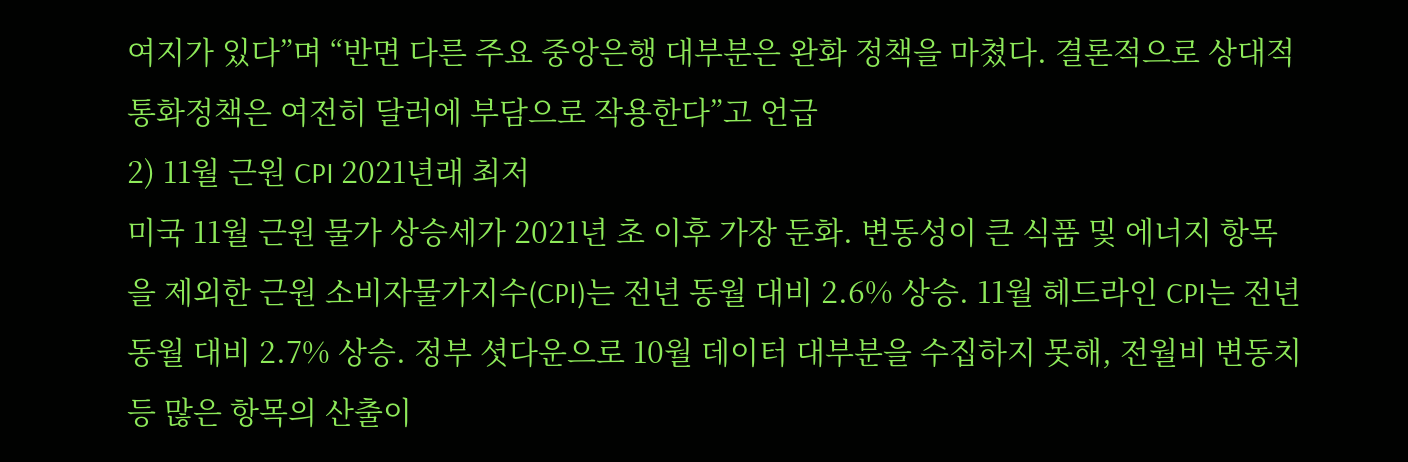여지가 있다”며 “반면 다른 주요 중앙은행 대부분은 완화 정책을 마쳤다. 결론적으로 상대적 통화정책은 여전히 달러에 부담으로 작용한다”고 언급
2) 11월 근원 CPI 2021년래 최저
미국 11월 근원 물가 상승세가 2021년 초 이후 가장 둔화. 변동성이 큰 식품 및 에너지 항목을 제외한 근원 소비자물가지수(CPI)는 전년 동월 대비 2.6% 상승. 11월 헤드라인 CPI는 전년 동월 대비 2.7% 상승. 정부 셧다운으로 10월 데이터 대부분을 수집하지 못해, 전월비 변동치 등 많은 항목의 산출이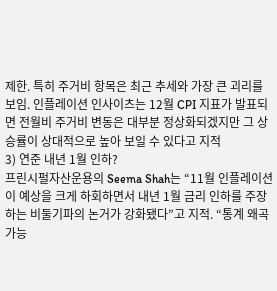제한. 특히 주거비 항목은 최근 추세와 가장 큰 괴리를 보임. 인플레이션 인사이츠는 12월 CPI 지표가 발표되면 전월비 주거비 변동은 대부분 정상화되겠지만 그 상승률이 상대적으로 높아 보일 수 있다고 지적
3) 연준 내년 1월 인하?
프린시펄자산운용의 Seema Shah는 “11월 인플레이션이 예상을 크게 하회하면서 내년 1월 금리 인하를 주장하는 비둘기파의 논거가 강화됐다”고 지적. “통계 왜곡 가능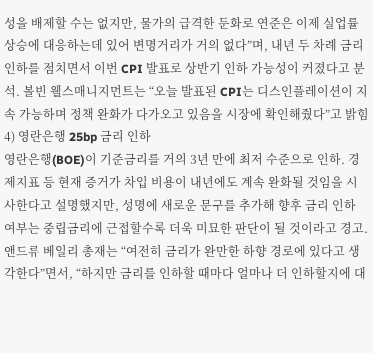성을 배제할 수는 없지만, 물가의 급격한 둔화로 연준은 이제 실업률 상승에 대응하는데 있어 변명거리가 거의 없다”며, 내년 두 차례 금리 인하를 점치면서 이번 CPI 발표로 상반기 인하 가능성이 커졌다고 분석. 볼빈 웰스매니지먼트는 “오늘 발표된 CPI는 디스인플레이션이 지속 가능하며 정책 완화가 다가오고 있음을 시장에 확인해줬다”고 밝힘
4) 영란은행 25bp 금리 인하
영란은행(BOE)이 기준금리를 거의 3년 만에 최저 수준으로 인하. 경제지표 등 현재 증거가 차입 비용이 내년에도 계속 완화될 것임을 시사한다고 설명했지만, 성명에 새로운 문구를 추가해 향후 금리 인하 여부는 중립금리에 근접할수록 더욱 미묘한 판단이 될 것이라고 경고. 앤드류 베일리 총재는 “여전히 금리가 완만한 하향 경로에 있다고 생각한다”면서, “하지만 금리를 인하할 때마다 얼마나 더 인하할지에 대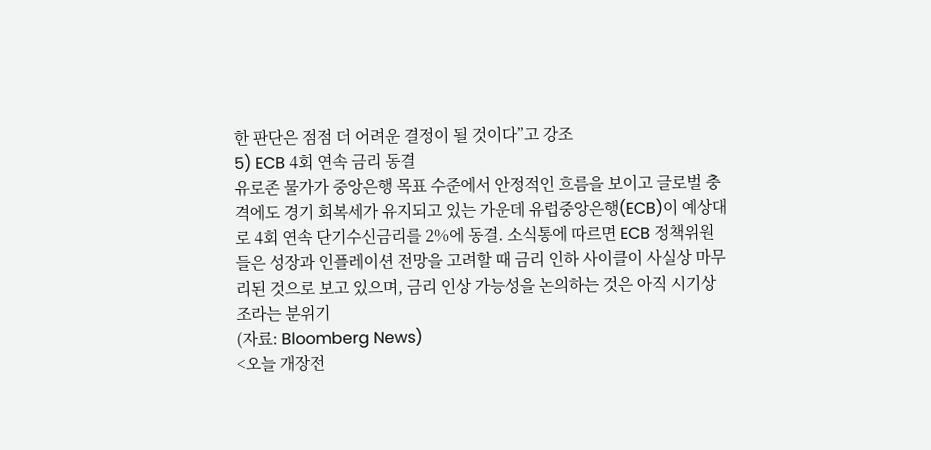한 판단은 점점 더 어려운 결정이 될 것이다”고 강조
5) ECB 4회 연속 금리 동결
유로존 물가가 중앙은행 목표 수준에서 안정적인 흐름을 보이고 글로벌 충격에도 경기 회복세가 유지되고 있는 가운데 유럽중앙은행(ECB)이 예상대로 4회 연속 단기수신금리를 2%에 동결. 소식통에 따르면 ECB 정책위원들은 성장과 인플레이션 전망을 고려할 때 금리 인하 사이클이 사실상 마무리된 것으로 보고 있으며, 금리 인상 가능성을 논의하는 것은 아직 시기상조라는 분위기
(자료: Bloomberg News)
<오늘 개장전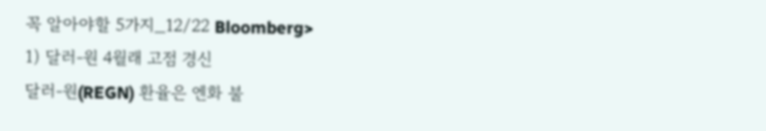꼭 알아야할 5가지_12/22 Bloomberg>
1) 달러-원 4월래 고점 경신
달러-원(REGN) 환율은 엔화 불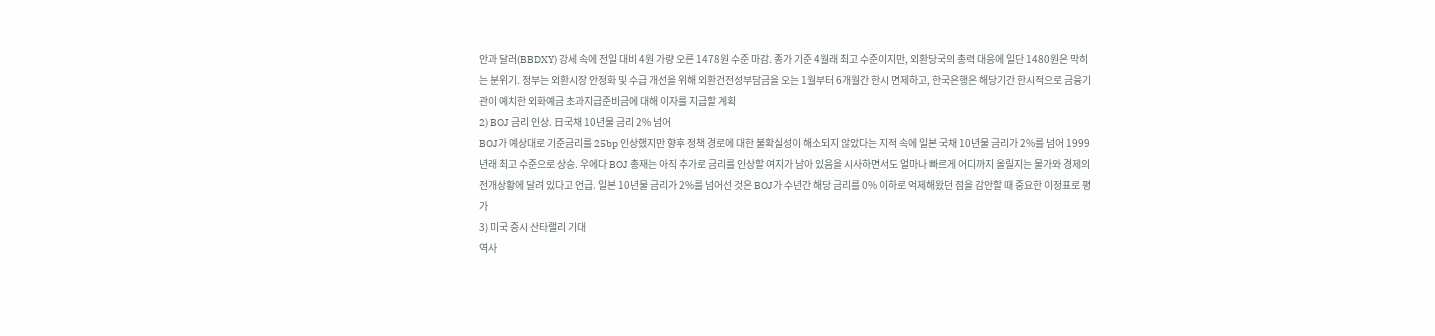안과 달러(BBDXY) 강세 속에 전일 대비 4원 가량 오른 1478원 수준 마감. 종가 기준 4월래 최고 수준이지만, 외환당국의 총력 대응에 일단 1480원은 막히는 분위기. 정부는 외환시장 안정화 및 수급 개선을 위해 외환건전성부담금을 오는 1월부터 6개월간 한시 면제하고, 한국은행은 해당기간 한시적으로 금융기관이 예치한 외화예금 초과지급준비금에 대해 이자를 지급할 계획
2) BOJ 금리 인상. 日국채 10년물 금리 2% 넘어
BOJ가 예상대로 기준금리를 25bp 인상했지만 향후 정책 경로에 대한 불확실성이 해소되지 않았다는 지적 속에 일본 국채 10년물 금리가 2%를 넘어 1999년래 최고 수준으로 상승. 우에다 BOJ 총재는 아직 추가로 금리를 인상할 여지가 남아 있음을 시사하면서도 얼마나 빠르게 어디까지 올릴지는 물가와 경제의 전개상황에 달려 있다고 언급. 일본 10년물 금리가 2%를 넘어선 것은 BOJ가 수년간 해당 금리를 0% 이하로 억제해왔던 점을 감안할 때 중요한 이정표로 평가
3) 미국 증시 산타랠리 기대
역사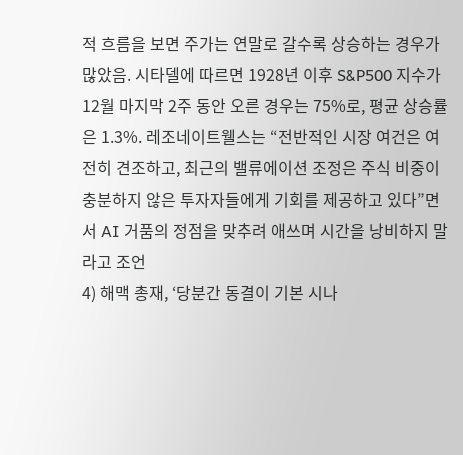적 흐름을 보면 주가는 연말로 갈수록 상승하는 경우가 많았음. 시타델에 따르면 1928년 이후 S&P500 지수가 12월 마지막 2주 동안 오른 경우는 75%로, 평균 상승률은 1.3%. 레조네이트웰스는 “전반적인 시장 여건은 여전히 견조하고, 최근의 밸류에이션 조정은 주식 비중이 충분하지 않은 투자자들에게 기회를 제공하고 있다”면서 AI 거품의 정점을 맞추려 애쓰며 시간을 낭비하지 말라고 조언
4) 해맥 총재, ‘당분간 동결이 기본 시나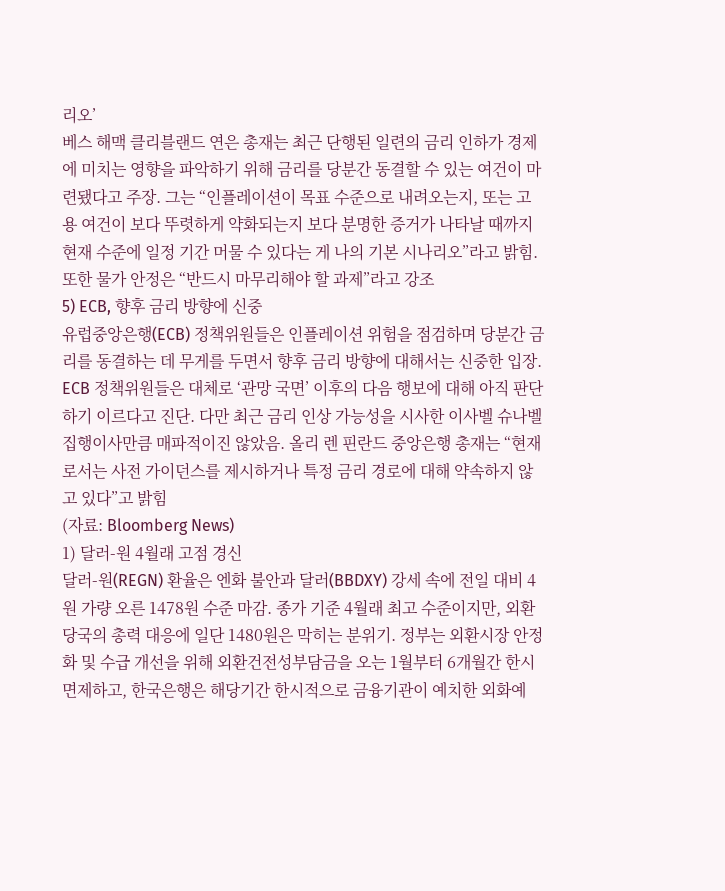리오’
베스 해맥 클리블랜드 연은 총재는 최근 단행된 일련의 금리 인하가 경제에 미치는 영향을 파악하기 위해 금리를 당분간 동결할 수 있는 여건이 마련됐다고 주장. 그는 “인플레이션이 목표 수준으로 내려오는지, 또는 고용 여건이 보다 뚜렷하게 약화되는지 보다 분명한 증거가 나타날 때까지 현재 수준에 일정 기간 머물 수 있다는 게 나의 기본 시나리오”라고 밝힘. 또한 물가 안정은 “반드시 마무리해야 할 과제”라고 강조
5) ECB, 향후 금리 방향에 신중
유럽중앙은행(ECB) 정책위원들은 인플레이션 위험을 점검하며 당분간 금리를 동결하는 데 무게를 두면서 향후 금리 방향에 대해서는 신중한 입장. ECB 정책위원들은 대체로 ‘관망 국면’ 이후의 다음 행보에 대해 아직 판단하기 이르다고 진단. 다만 최근 금리 인상 가능성을 시사한 이사벨 슈나벨 집행이사만큼 매파적이진 않았음. 올리 렌 핀란드 중앙은행 총재는 “현재로서는 사전 가이던스를 제시하거나 특정 금리 경로에 대해 약속하지 않고 있다”고 밝힘
(자료: Bloomberg News)
1) 달러-원 4월래 고점 경신
달러-원(REGN) 환율은 엔화 불안과 달러(BBDXY) 강세 속에 전일 대비 4원 가량 오른 1478원 수준 마감. 종가 기준 4월래 최고 수준이지만, 외환당국의 총력 대응에 일단 1480원은 막히는 분위기. 정부는 외환시장 안정화 및 수급 개선을 위해 외환건전성부담금을 오는 1월부터 6개월간 한시 면제하고, 한국은행은 해당기간 한시적으로 금융기관이 예치한 외화예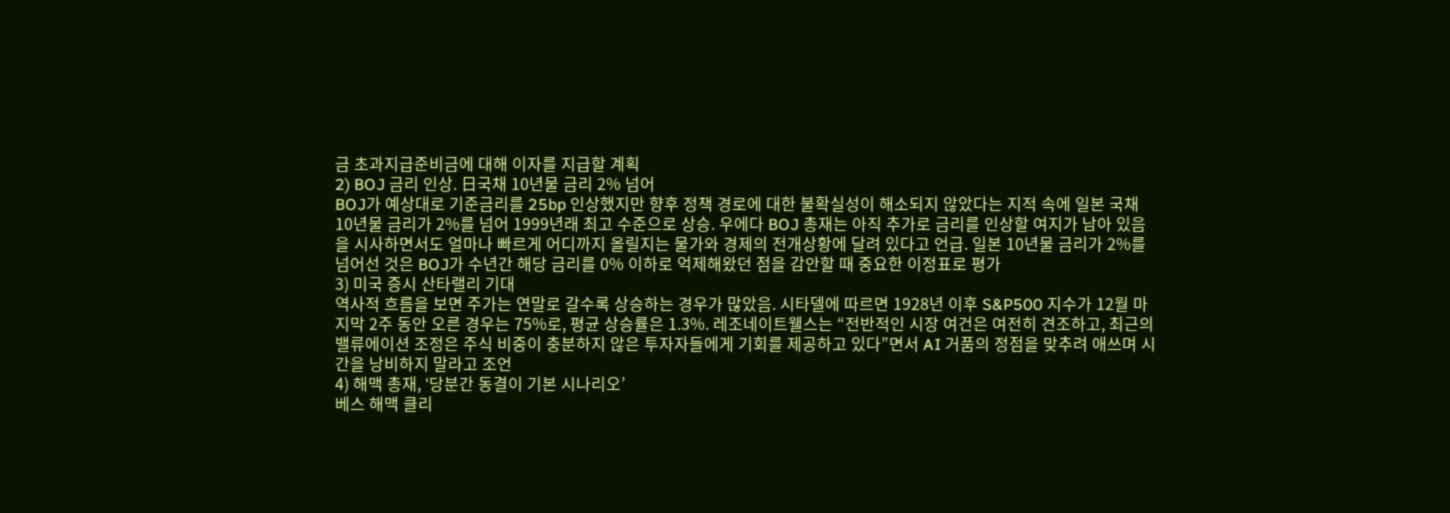금 초과지급준비금에 대해 이자를 지급할 계획
2) BOJ 금리 인상. 日국채 10년물 금리 2% 넘어
BOJ가 예상대로 기준금리를 25bp 인상했지만 향후 정책 경로에 대한 불확실성이 해소되지 않았다는 지적 속에 일본 국채 10년물 금리가 2%를 넘어 1999년래 최고 수준으로 상승. 우에다 BOJ 총재는 아직 추가로 금리를 인상할 여지가 남아 있음을 시사하면서도 얼마나 빠르게 어디까지 올릴지는 물가와 경제의 전개상황에 달려 있다고 언급. 일본 10년물 금리가 2%를 넘어선 것은 BOJ가 수년간 해당 금리를 0% 이하로 억제해왔던 점을 감안할 때 중요한 이정표로 평가
3) 미국 증시 산타랠리 기대
역사적 흐름을 보면 주가는 연말로 갈수록 상승하는 경우가 많았음. 시타델에 따르면 1928년 이후 S&P500 지수가 12월 마지막 2주 동안 오른 경우는 75%로, 평균 상승률은 1.3%. 레조네이트웰스는 “전반적인 시장 여건은 여전히 견조하고, 최근의 밸류에이션 조정은 주식 비중이 충분하지 않은 투자자들에게 기회를 제공하고 있다”면서 AI 거품의 정점을 맞추려 애쓰며 시간을 낭비하지 말라고 조언
4) 해맥 총재, ‘당분간 동결이 기본 시나리오’
베스 해맥 클리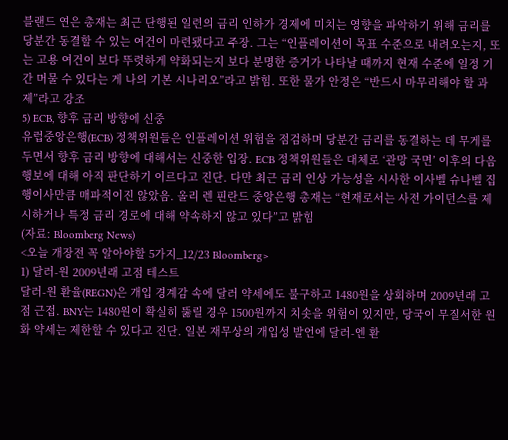블랜드 연은 총재는 최근 단행된 일련의 금리 인하가 경제에 미치는 영향을 파악하기 위해 금리를 당분간 동결할 수 있는 여건이 마련됐다고 주장. 그는 “인플레이션이 목표 수준으로 내려오는지, 또는 고용 여건이 보다 뚜렷하게 약화되는지 보다 분명한 증거가 나타날 때까지 현재 수준에 일정 기간 머물 수 있다는 게 나의 기본 시나리오”라고 밝힘. 또한 물가 안정은 “반드시 마무리해야 할 과제”라고 강조
5) ECB, 향후 금리 방향에 신중
유럽중앙은행(ECB) 정책위원들은 인플레이션 위험을 점검하며 당분간 금리를 동결하는 데 무게를 두면서 향후 금리 방향에 대해서는 신중한 입장. ECB 정책위원들은 대체로 ‘관망 국면’ 이후의 다음 행보에 대해 아직 판단하기 이르다고 진단. 다만 최근 금리 인상 가능성을 시사한 이사벨 슈나벨 집행이사만큼 매파적이진 않았음. 올리 렌 핀란드 중앙은행 총재는 “현재로서는 사전 가이던스를 제시하거나 특정 금리 경로에 대해 약속하지 않고 있다”고 밝힘
(자료: Bloomberg News)
<오늘 개장전 꼭 알아야할 5가지_12/23 Bloomberg>
1) 달러-원 2009년래 고점 테스트
달러-원 환율(REGN)은 개입 경계감 속에 달러 약세에도 불구하고 1480원을 상회하며 2009년래 고점 근접. BNY는 1480원이 확실히 뚫릴 경우 1500원까지 치솟을 위험이 있지만, 당국이 무질서한 원화 약세는 제한할 수 있다고 진단. 일본 재무상의 개입성 발언에 달러-엔 환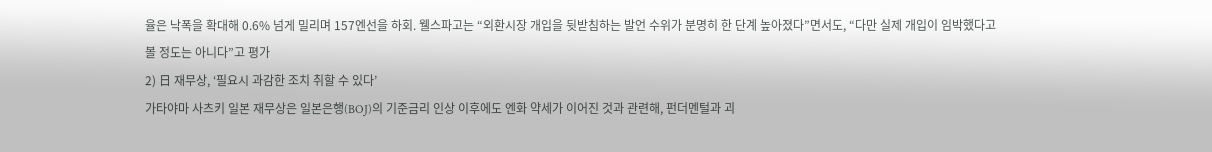율은 낙폭을 확대해 0.6% 넘게 밀리며 157엔선을 하회. 웰스파고는 “외환시장 개입을 뒷받침하는 발언 수위가 분명히 한 단계 높아졌다”면서도, “다만 실제 개입이 임박했다고 볼 정도는 아니다”고 평가
2) 日 재무상, ‘필요시 과감한 조치 취할 수 있다’
가타야마 사츠키 일본 재무상은 일본은행(BOJ)의 기준금리 인상 이후에도 엔화 약세가 이어진 것과 관련해, 펀더멘털과 괴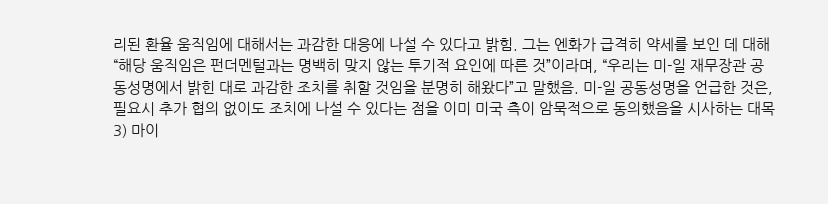리된 환율 움직임에 대해서는 과감한 대응에 나설 수 있다고 밝힘. 그는 엔화가 급격히 약세를 보인 데 대해 “해당 움직임은 펀더멘털과는 명백히 맞지 않는 투기적 요인에 따른 것”이라며, “우리는 미-일 재무장관 공동성명에서 밝힌 대로 과감한 조치를 취할 것임을 분명히 해왔다”고 말했음. 미-일 공동성명을 언급한 것은, 필요시 추가 협의 없이도 조치에 나설 수 있다는 점을 이미 미국 측이 암묵적으로 동의했음을 시사하는 대목
3) 마이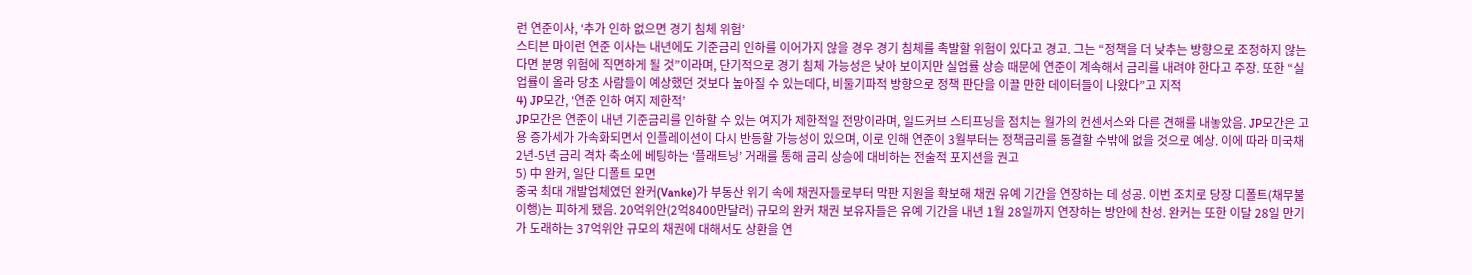런 연준이사, ‘추가 인하 없으면 경기 침체 위험’
스티븐 마이런 연준 이사는 내년에도 기준금리 인하를 이어가지 않을 경우 경기 침체를 촉발할 위험이 있다고 경고. 그는 “정책을 더 낮추는 방향으로 조정하지 않는다면 분명 위험에 직면하게 될 것”이라며, 단기적으로 경기 침체 가능성은 낮아 보이지만 실업률 상승 때문에 연준이 계속해서 금리를 내려야 한다고 주장. 또한 “실업률이 올라 당초 사람들이 예상했던 것보다 높아질 수 있는데다, 비둘기파적 방향으로 정책 판단을 이끌 만한 데이터들이 나왔다”고 지적
4) JP모간, ‘연준 인하 여지 제한적’
JP모간은 연준이 내년 기준금리를 인하할 수 있는 여지가 제한적일 전망이라며, 일드커브 스티프닝을 점치는 월가의 컨센서스와 다른 견해를 내놓았음. JP모간은 고용 증가세가 가속화되면서 인플레이션이 다시 반등할 가능성이 있으며, 이로 인해 연준이 3월부터는 정책금리를 동결할 수밖에 없을 것으로 예상. 이에 따라 미국채 2년-5년 금리 격차 축소에 베팅하는 ‘플래트닝’ 거래를 통해 금리 상승에 대비하는 전술적 포지션을 권고
5) 中 완커, 일단 디폴트 모면
중국 최대 개발업체였던 완커(Vanke)가 부동산 위기 속에 채권자들로부터 막판 지원을 확보해 채권 유예 기간을 연장하는 데 성공. 이번 조치로 당장 디폴트(채무불이행)는 피하게 됐음. 20억위안(2억8400만달러) 규모의 완커 채권 보유자들은 유예 기간을 내년 1월 28일까지 연장하는 방안에 찬성. 완커는 또한 이달 28일 만기가 도래하는 37억위안 규모의 채권에 대해서도 상환을 연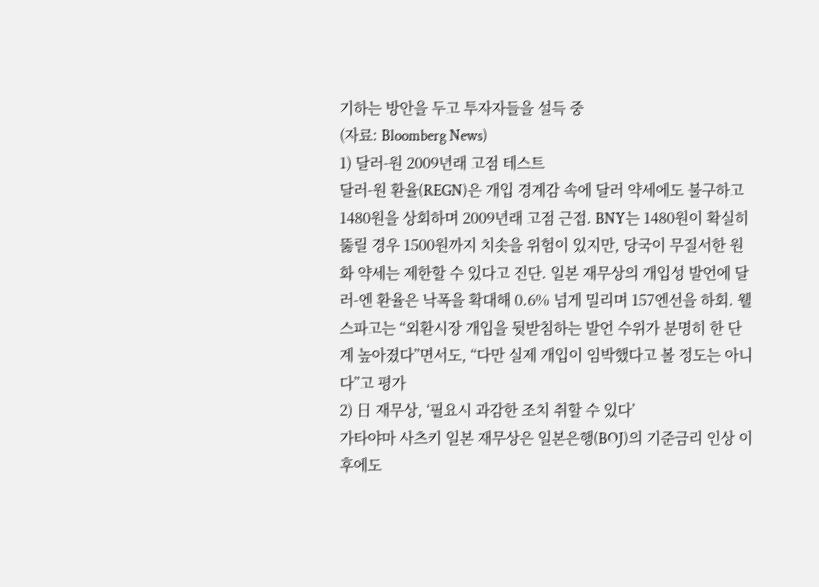기하는 방안을 두고 투자자들을 설득 중
(자료: Bloomberg News)
1) 달러-원 2009년래 고점 테스트
달러-원 환율(REGN)은 개입 경계감 속에 달러 약세에도 불구하고 1480원을 상회하며 2009년래 고점 근접. BNY는 1480원이 확실히 뚫릴 경우 1500원까지 치솟을 위험이 있지만, 당국이 무질서한 원화 약세는 제한할 수 있다고 진단. 일본 재무상의 개입성 발언에 달러-엔 환율은 낙폭을 확대해 0.6% 넘게 밀리며 157엔선을 하회. 웰스파고는 “외환시장 개입을 뒷받침하는 발언 수위가 분명히 한 단계 높아졌다”면서도, “다만 실제 개입이 임박했다고 볼 정도는 아니다”고 평가
2) 日 재무상, ‘필요시 과감한 조치 취할 수 있다’
가타야마 사츠키 일본 재무상은 일본은행(BOJ)의 기준금리 인상 이후에도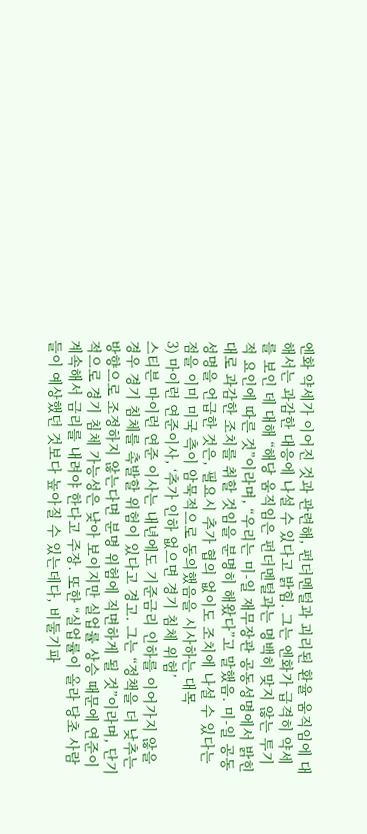엔화 약세가 이어진 것과 관련해, 펀더멘털과 괴리된 환율 움직임에 대해서는 과감한 대응에 나설 수 있다고 밝힘. 그는 엔화가 급격히 약세를 보인 데 대해 “해당 움직임은 펀더멘털과는 명백히 맞지 않는 투기적 요인에 따른 것”이라며, “우리는 미-일 재무장관 공동성명에서 밝힌 대로 과감한 조치를 취할 것임을 분명히 해왔다”고 말했음. 미-일 공동성명을 언급한 것은, 필요시 추가 협의 없이도 조치에 나설 수 있다는 점을 이미 미국 측이 암묵적으로 동의했음을 시사하는 대목
3) 마이런 연준이사, ‘추가 인하 없으면 경기 침체 위험’
스티븐 마이런 연준 이사는 내년에도 기준금리 인하를 이어가지 않을 경우 경기 침체를 촉발할 위험이 있다고 경고. 그는 “정책을 더 낮추는 방향으로 조정하지 않는다면 분명 위험에 직면하게 될 것”이라며, 단기적으로 경기 침체 가능성은 낮아 보이지만 실업률 상승 때문에 연준이 계속해서 금리를 내려야 한다고 주장. 또한 “실업률이 올라 당초 사람들이 예상했던 것보다 높아질 수 있는데다, 비둘기파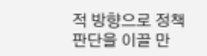적 방향으로 정책 판단을 이끌 만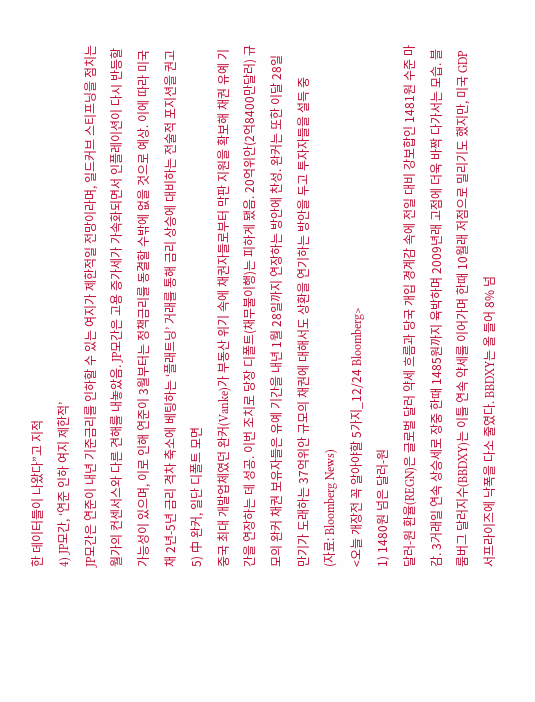한 데이터들이 나왔다”고 지적
4) JP모간, ‘연준 인하 여지 제한적’
JP모간은 연준이 내년 기준금리를 인하할 수 있는 여지가 제한적일 전망이라며, 일드커브 스티프닝을 점치는 월가의 컨센서스와 다른 견해를 내놓았음. JP모간은 고용 증가세가 가속화되면서 인플레이션이 다시 반등할 가능성이 있으며, 이로 인해 연준이 3월부터는 정책금리를 동결할 수밖에 없을 것으로 예상. 이에 따라 미국채 2년-5년 금리 격차 축소에 베팅하는 ‘플래트닝’ 거래를 통해 금리 상승에 대비하는 전술적 포지션을 권고
5) 中 완커, 일단 디폴트 모면
중국 최대 개발업체였던 완커(Vanke)가 부동산 위기 속에 채권자들로부터 막판 지원을 확보해 채권 유예 기간을 연장하는 데 성공. 이번 조치로 당장 디폴트(채무불이행)는 피하게 됐음. 20억위안(2억8400만달러) 규모의 완커 채권 보유자들은 유예 기간을 내년 1월 28일까지 연장하는 방안에 찬성. 완커는 또한 이달 28일 만기가 도래하는 37억위안 규모의 채권에 대해서도 상환을 연기하는 방안을 두고 투자자들을 설득 중
(자료: Bloomberg News)
<오늘 개장전 꼭 알아야할 5가지_12/24 Bloomberg>
1) 1480원 넘은 달러-원
달러-원 환율(REGN)은 글로벌 달러 약세 흐름과 당국 개입 경계감 속에 전일 대비 강보합인 1481원 수준 마감. 3거래일 연속 상승세로 장중 한때 1485원까지 육박하며 2009년래 고점에 더욱 바짝 다가서는 모습. 블룸버그 달러지수(BBDXY)는 이틀 연속 약세를 이어가며 한때 10월래 저점으로 밀리기도 했지만, 미국 GDP 서프라이즈에 낙폭을 다소 줄였다. BBDXY는 올 들어 8% 넘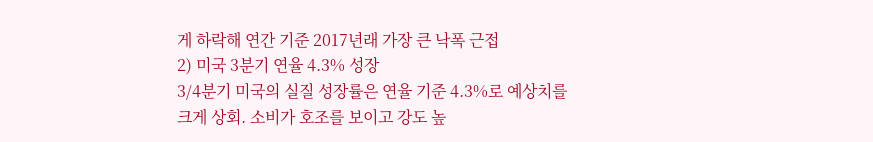게 하락해 연간 기준 2017년래 가장 큰 낙폭 근접
2) 미국 3분기 연율 4.3% 성장
3/4분기 미국의 실질 성장률은 연율 기준 4.3%로 예상치를 크게 상회. 소비가 호조를 보이고 강도 높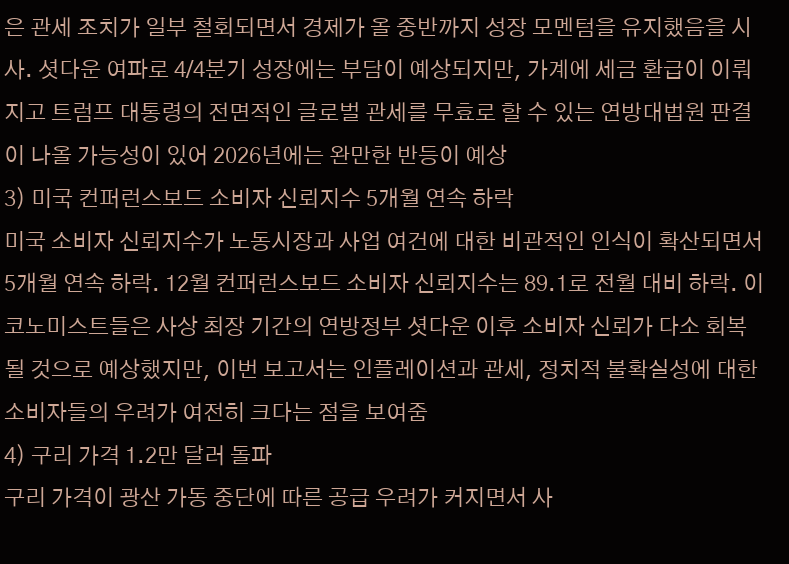은 관세 조치가 일부 철회되면서 경제가 올 중반까지 성장 모멘텀을 유지했음을 시사. 셧다운 여파로 4/4분기 성장에는 부담이 예상되지만, 가계에 세금 환급이 이뤄지고 트럼프 대통령의 전면적인 글로벌 관세를 무효로 할 수 있는 연방대법원 판결이 나올 가능성이 있어 2026년에는 완만한 반등이 예상
3) 미국 컨퍼런스보드 소비자 신뢰지수 5개월 연속 하락
미국 소비자 신뢰지수가 노동시장과 사업 여건에 대한 비관적인 인식이 확산되면서 5개월 연속 하락. 12월 컨퍼런스보드 소비자 신뢰지수는 89.1로 전월 대비 하락. 이코노미스트들은 사상 최장 기간의 연방정부 셧다운 이후 소비자 신뢰가 다소 회복될 것으로 예상했지만, 이번 보고서는 인플레이션과 관세, 정치적 불확실성에 대한 소비자들의 우려가 여전히 크다는 점을 보여줌
4) 구리 가격 1.2만 달러 돌파
구리 가격이 광산 가동 중단에 따른 공급 우려가 커지면서 사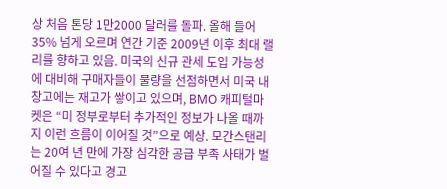상 처음 톤당 1만2000 달러를 돌파. 올해 들어 35% 넘게 오르며 연간 기준 2009년 이후 최대 랠리를 향하고 있음. 미국의 신규 관세 도입 가능성에 대비해 구매자들이 물량을 선점하면서 미국 내 창고에는 재고가 쌓이고 있으며, BMO 캐피털마켓은 “미 정부로부터 추가적인 정보가 나올 때까지 이런 흐름이 이어질 것”으로 예상. 모간스탠리는 20여 년 만에 가장 심각한 공급 부족 사태가 벌어질 수 있다고 경고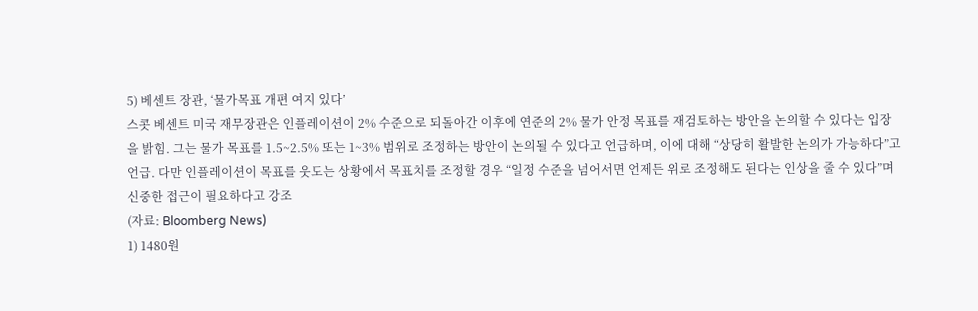5) 베센트 장관, ‘물가목표 개편 여지 있다’
스콧 베센트 미국 재무장관은 인플레이션이 2% 수준으로 되돌아간 이후에 연준의 2% 물가 안정 목표를 재검토하는 방안을 논의할 수 있다는 입장을 밝힘. 그는 물가 목표를 1.5~2.5% 또는 1~3% 범위로 조정하는 방안이 논의될 수 있다고 언급하며, 이에 대해 “상당히 활발한 논의가 가능하다”고 언급. 다만 인플레이션이 목표를 웃도는 상황에서 목표치를 조정할 경우 “일정 수준을 넘어서면 언제든 위로 조정해도 된다는 인상을 줄 수 있다”며 신중한 접근이 필요하다고 강조
(자료: Bloomberg News)
1) 1480원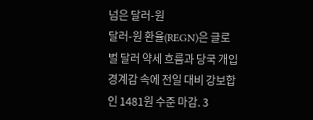넘은 달러-원
달러-원 환율(REGN)은 글로벌 달러 약세 흐름과 당국 개입 경계감 속에 전일 대비 강보합인 1481원 수준 마감. 3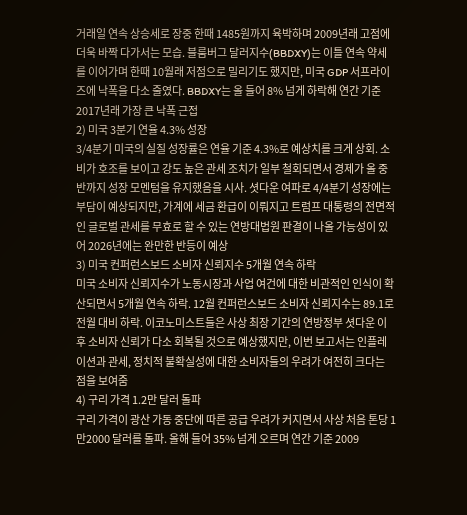거래일 연속 상승세로 장중 한때 1485원까지 육박하며 2009년래 고점에 더욱 바짝 다가서는 모습. 블룸버그 달러지수(BBDXY)는 이틀 연속 약세를 이어가며 한때 10월래 저점으로 밀리기도 했지만, 미국 GDP 서프라이즈에 낙폭을 다소 줄였다. BBDXY는 올 들어 8% 넘게 하락해 연간 기준 2017년래 가장 큰 낙폭 근접
2) 미국 3분기 연율 4.3% 성장
3/4분기 미국의 실질 성장률은 연율 기준 4.3%로 예상치를 크게 상회. 소비가 호조를 보이고 강도 높은 관세 조치가 일부 철회되면서 경제가 올 중반까지 성장 모멘텀을 유지했음을 시사. 셧다운 여파로 4/4분기 성장에는 부담이 예상되지만, 가계에 세금 환급이 이뤄지고 트럼프 대통령의 전면적인 글로벌 관세를 무효로 할 수 있는 연방대법원 판결이 나올 가능성이 있어 2026년에는 완만한 반등이 예상
3) 미국 컨퍼런스보드 소비자 신뢰지수 5개월 연속 하락
미국 소비자 신뢰지수가 노동시장과 사업 여건에 대한 비관적인 인식이 확산되면서 5개월 연속 하락. 12월 컨퍼런스보드 소비자 신뢰지수는 89.1로 전월 대비 하락. 이코노미스트들은 사상 최장 기간의 연방정부 셧다운 이후 소비자 신뢰가 다소 회복될 것으로 예상했지만, 이번 보고서는 인플레이션과 관세, 정치적 불확실성에 대한 소비자들의 우려가 여전히 크다는 점을 보여줌
4) 구리 가격 1.2만 달러 돌파
구리 가격이 광산 가동 중단에 따른 공급 우려가 커지면서 사상 처음 톤당 1만2000 달러를 돌파. 올해 들어 35% 넘게 오르며 연간 기준 2009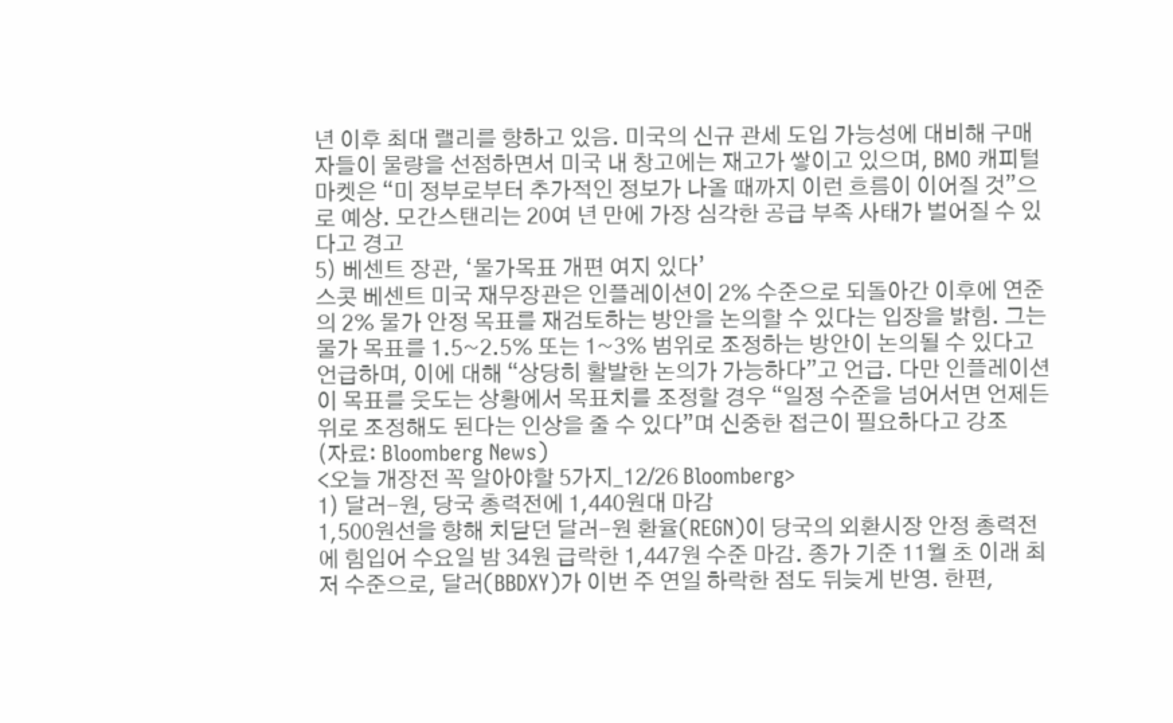년 이후 최대 랠리를 향하고 있음. 미국의 신규 관세 도입 가능성에 대비해 구매자들이 물량을 선점하면서 미국 내 창고에는 재고가 쌓이고 있으며, BMO 캐피털마켓은 “미 정부로부터 추가적인 정보가 나올 때까지 이런 흐름이 이어질 것”으로 예상. 모간스탠리는 20여 년 만에 가장 심각한 공급 부족 사태가 벌어질 수 있다고 경고
5) 베센트 장관, ‘물가목표 개편 여지 있다’
스콧 베센트 미국 재무장관은 인플레이션이 2% 수준으로 되돌아간 이후에 연준의 2% 물가 안정 목표를 재검토하는 방안을 논의할 수 있다는 입장을 밝힘. 그는 물가 목표를 1.5~2.5% 또는 1~3% 범위로 조정하는 방안이 논의될 수 있다고 언급하며, 이에 대해 “상당히 활발한 논의가 가능하다”고 언급. 다만 인플레이션이 목표를 웃도는 상황에서 목표치를 조정할 경우 “일정 수준을 넘어서면 언제든 위로 조정해도 된다는 인상을 줄 수 있다”며 신중한 접근이 필요하다고 강조
(자료: Bloomberg News)
<오늘 개장전 꼭 알아야할 5가지_12/26 Bloomberg>
1) 달러-원, 당국 총력전에 1,440원대 마감
1,500원선을 향해 치닫던 달러-원 환율(REGN)이 당국의 외환시장 안정 총력전에 힘입어 수요일 밤 34원 급락한 1,447원 수준 마감. 종가 기준 11월 초 이래 최저 수준으로, 달러(BBDXY)가 이번 주 연일 하락한 점도 뒤늦게 반영. 한편,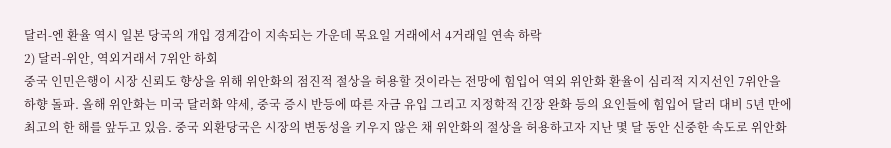달러-엔 환율 역시 일본 당국의 개입 경계감이 지속되는 가운데 목요일 거래에서 4거래일 연속 하락
2) 달러-위안, 역외거래서 7위안 하회
중국 인민은행이 시장 신뢰도 향상을 위해 위안화의 점진적 절상을 허용할 것이라는 전망에 힘입어 역외 위안화 환율이 심리적 지지선인 7위안을 하향 돌파. 올해 위안화는 미국 달러화 약세, 중국 증시 반등에 따른 자금 유입 그리고 지정학적 긴장 완화 등의 요인들에 힘입어 달러 대비 5년 만에 최고의 한 해를 앞두고 있음. 중국 외환당국은 시장의 변동성을 키우지 않은 채 위안화의 절상을 허용하고자 지난 몇 달 동안 신중한 속도로 위안화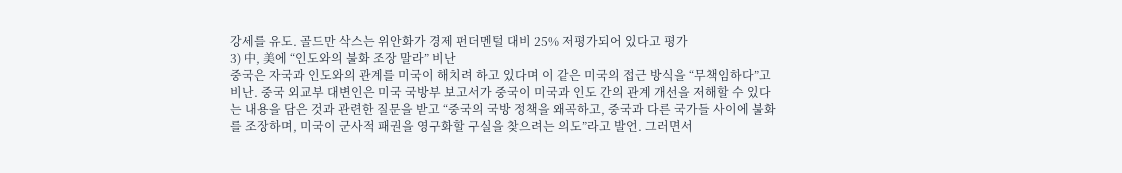강세를 유도. 골드만 삭스는 위안화가 경제 펀더멘털 대비 25% 저평가되어 있다고 평가
3) 中, 美에 “인도와의 불화 조장 말라” 비난
중국은 자국과 인도와의 관계를 미국이 해치려 하고 있다며 이 같은 미국의 접근 방식을 “무책임하다”고 비난. 중국 외교부 대변인은 미국 국방부 보고서가 중국이 미국과 인도 간의 관계 개선을 저해할 수 있다는 내용을 담은 것과 관련한 질문을 받고 “중국의 국방 정책을 왜곡하고, 중국과 다른 국가들 사이에 불화를 조장하며, 미국이 군사적 패권을 영구화할 구실을 찾으려는 의도”라고 발언. 그러면서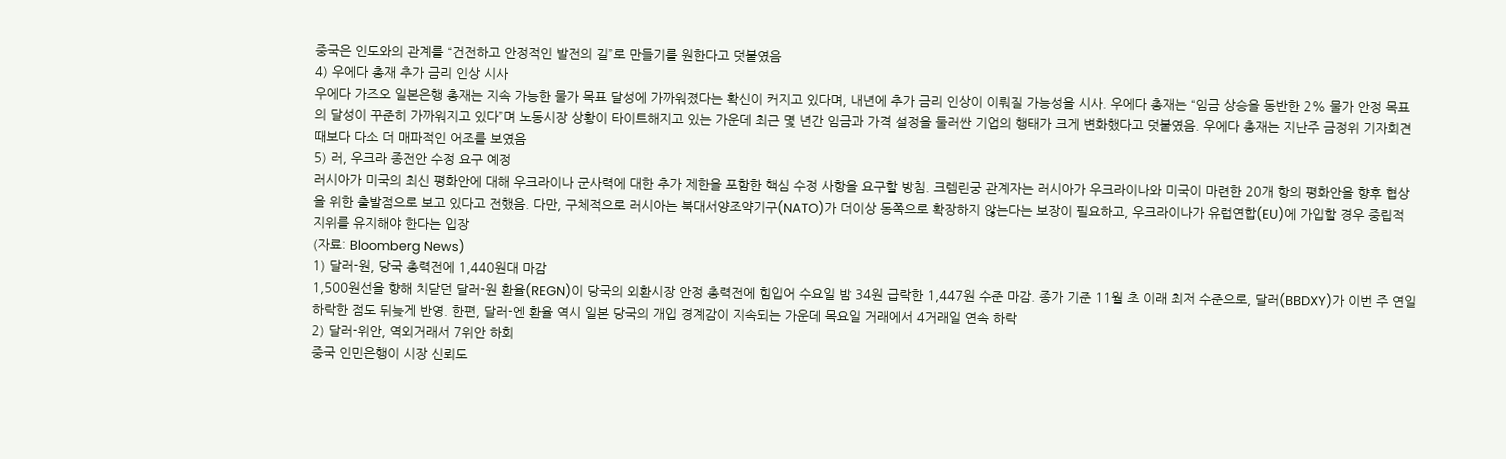중국은 인도와의 관계를 “건전하고 안정적인 발전의 길”로 만들기를 원한다고 덧붙였음
4) 우에다 총재 추가 금리 인상 시사
우에다 가즈오 일본은행 총재는 지속 가능한 물가 목표 달성에 가까워졌다는 확신이 커지고 있다며, 내년에 추가 금리 인상이 이뤄질 가능성을 시사. 우에다 총재는 “임금 상승을 동반한 2% 물가 안정 목표의 달성이 꾸준히 가까워지고 있다”며 노동시장 상황이 타이트해지고 있는 가운데 최근 몇 년간 임금과 가격 설정을 둘러싼 기업의 행태가 크게 변화했다고 덧붙였음. 우에다 총재는 지난주 금정위 기자회견 때보다 다소 더 매파적인 어조를 보였음
5) 러, 우크라 종전안 수정 요구 예정
러시아가 미국의 최신 평화안에 대해 우크라이나 군사력에 대한 추가 제한을 포함한 핵심 수정 사항을 요구할 방침. 크렘린궁 관계자는 러시아가 우크라이나와 미국이 마련한 20개 항의 평화안을 향후 협상을 위한 출발점으로 보고 있다고 전했음. 다만, 구체적으로 러시아는 북대서양조약기구(NATO)가 더이상 동쪽으로 확장하지 않는다는 보장이 필요하고, 우크라이나가 유럽연합(EU)에 가입할 경우 중립적 지위를 유지해야 한다는 입장
(자료: Bloomberg News)
1) 달러-원, 당국 총력전에 1,440원대 마감
1,500원선을 향해 치닫던 달러-원 환율(REGN)이 당국의 외환시장 안정 총력전에 힘입어 수요일 밤 34원 급락한 1,447원 수준 마감. 종가 기준 11월 초 이래 최저 수준으로, 달러(BBDXY)가 이번 주 연일 하락한 점도 뒤늦게 반영. 한편, 달러-엔 환율 역시 일본 당국의 개입 경계감이 지속되는 가운데 목요일 거래에서 4거래일 연속 하락
2) 달러-위안, 역외거래서 7위안 하회
중국 인민은행이 시장 신뢰도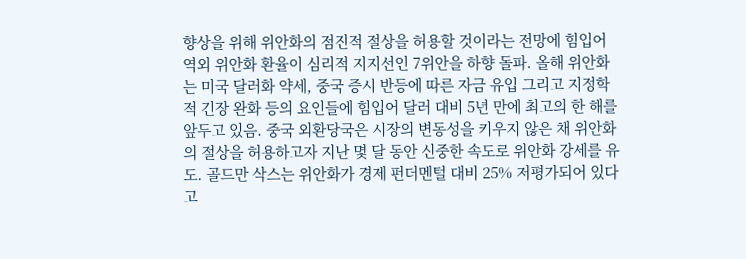향상을 위해 위안화의 점진적 절상을 허용할 것이라는 전망에 힘입어 역외 위안화 환율이 심리적 지지선인 7위안을 하향 돌파. 올해 위안화는 미국 달러화 약세, 중국 증시 반등에 따른 자금 유입 그리고 지정학적 긴장 완화 등의 요인들에 힘입어 달러 대비 5년 만에 최고의 한 해를 앞두고 있음. 중국 외환당국은 시장의 변동성을 키우지 않은 채 위안화의 절상을 허용하고자 지난 몇 달 동안 신중한 속도로 위안화 강세를 유도. 골드만 삭스는 위안화가 경제 펀더멘털 대비 25% 저평가되어 있다고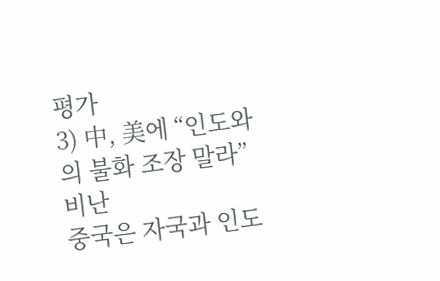평가
3) 中, 美에 “인도와의 불화 조장 말라” 비난
중국은 자국과 인도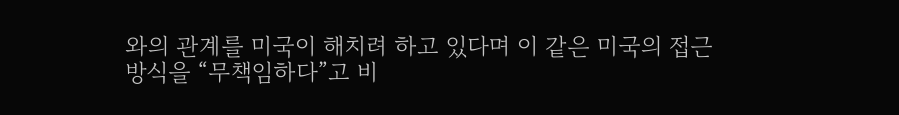와의 관계를 미국이 해치려 하고 있다며 이 같은 미국의 접근 방식을 “무책임하다”고 비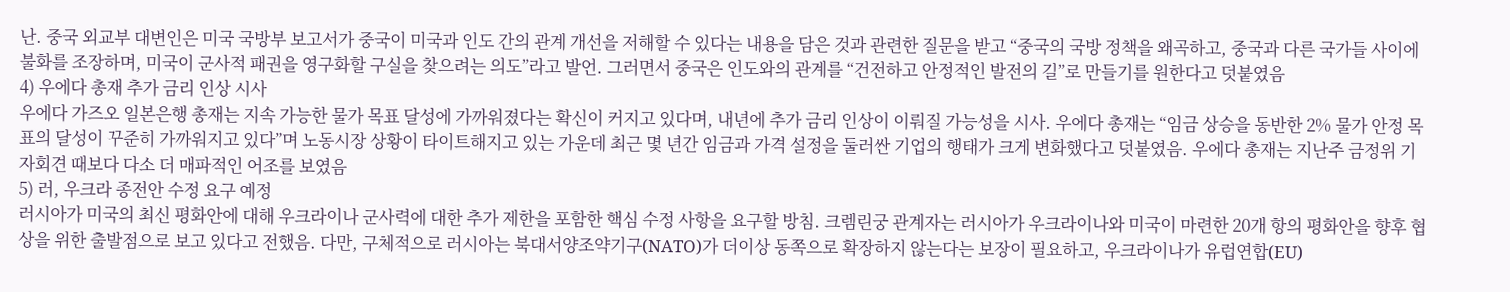난. 중국 외교부 대변인은 미국 국방부 보고서가 중국이 미국과 인도 간의 관계 개선을 저해할 수 있다는 내용을 담은 것과 관련한 질문을 받고 “중국의 국방 정책을 왜곡하고, 중국과 다른 국가들 사이에 불화를 조장하며, 미국이 군사적 패권을 영구화할 구실을 찾으려는 의도”라고 발언. 그러면서 중국은 인도와의 관계를 “건전하고 안정적인 발전의 길”로 만들기를 원한다고 덧붙였음
4) 우에다 총재 추가 금리 인상 시사
우에다 가즈오 일본은행 총재는 지속 가능한 물가 목표 달성에 가까워졌다는 확신이 커지고 있다며, 내년에 추가 금리 인상이 이뤄질 가능성을 시사. 우에다 총재는 “임금 상승을 동반한 2% 물가 안정 목표의 달성이 꾸준히 가까워지고 있다”며 노동시장 상황이 타이트해지고 있는 가운데 최근 몇 년간 임금과 가격 설정을 둘러싼 기업의 행태가 크게 변화했다고 덧붙였음. 우에다 총재는 지난주 금정위 기자회견 때보다 다소 더 매파적인 어조를 보였음
5) 러, 우크라 종전안 수정 요구 예정
러시아가 미국의 최신 평화안에 대해 우크라이나 군사력에 대한 추가 제한을 포함한 핵심 수정 사항을 요구할 방침. 크렘린궁 관계자는 러시아가 우크라이나와 미국이 마련한 20개 항의 평화안을 향후 협상을 위한 출발점으로 보고 있다고 전했음. 다만, 구체적으로 러시아는 북대서양조약기구(NATO)가 더이상 동쪽으로 확장하지 않는다는 보장이 필요하고, 우크라이나가 유럽연합(EU)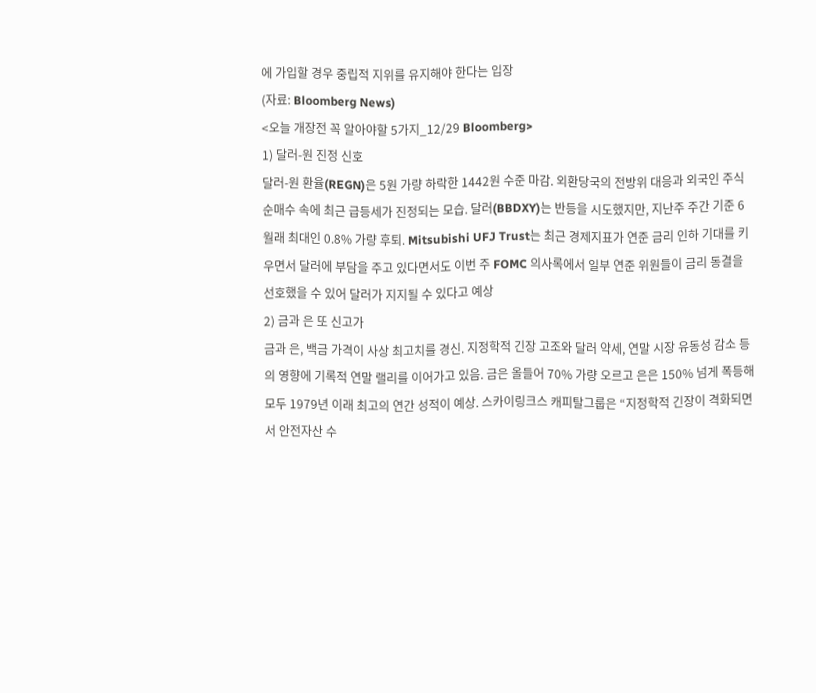에 가입할 경우 중립적 지위를 유지해야 한다는 입장
(자료: Bloomberg News)
<오늘 개장전 꼭 알아야할 5가지_12/29 Bloomberg>
1) 달러-원 진정 신호
달러-원 환율(REGN)은 5원 가량 하락한 1442원 수준 마감. 외환당국의 전방위 대응과 외국인 주식 순매수 속에 최근 급등세가 진정되는 모습. 달러(BBDXY)는 반등을 시도했지만, 지난주 주간 기준 6월래 최대인 0.8% 가량 후퇴. Mitsubishi UFJ Trust는 최근 경제지표가 연준 금리 인하 기대를 키우면서 달러에 부담을 주고 있다면서도 이번 주 FOMC 의사록에서 일부 연준 위원들이 금리 동결을 선호했을 수 있어 달러가 지지될 수 있다고 예상
2) 금과 은 또 신고가
금과 은, 백금 가격이 사상 최고치를 경신. 지정학적 긴장 고조와 달러 약세, 연말 시장 유동성 감소 등의 영향에 기록적 연말 랠리를 이어가고 있음. 금은 올들어 70% 가량 오르고 은은 150% 넘게 폭등해 모두 1979년 이래 최고의 연간 성적이 예상. 스카이링크스 캐피탈그룹은 “지정학적 긴장이 격화되면서 안전자산 수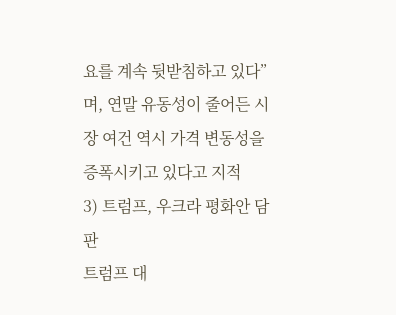요를 계속 뒷받침하고 있다”며, 연말 유동성이 줄어든 시장 여건 역시 가격 변동성을 증폭시키고 있다고 지적
3) 트럼프, 우크라 평화안 담판
트럼프 대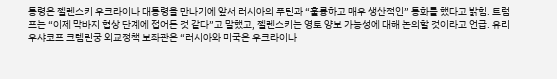통령은 젤렌스키 우크라이나 대통령을 만나기에 앞서 러시아의 푸틴과 “훌륭하고 매우 생산적인” 통화를 했다고 밝힘. 트럼프는 “이제 막바지 협상 단계에 접어든 것 같다”고 말했고, 젤렌스키는 영토 양보 가능성에 대해 논의할 것이라고 언급. 유리 우샤코프 크렘린궁 외교정책 보좌관은 “러시아와 미국은 우크라이나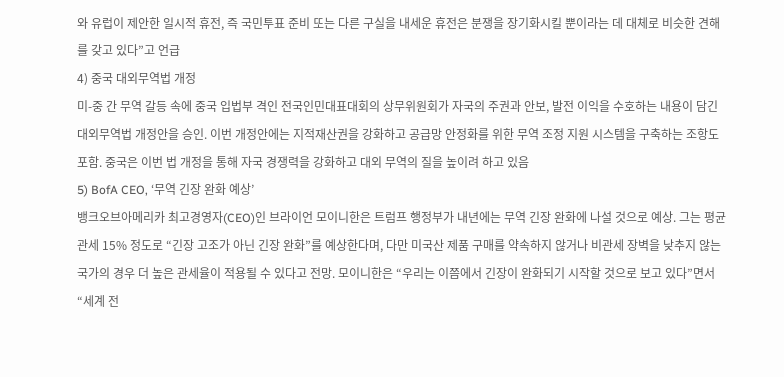와 유럽이 제안한 일시적 휴전, 즉 국민투표 준비 또는 다른 구실을 내세운 휴전은 분쟁을 장기화시킬 뿐이라는 데 대체로 비슷한 견해를 갖고 있다”고 언급
4) 중국 대외무역법 개정
미-중 간 무역 갈등 속에 중국 입법부 격인 전국인민대표대회의 상무위원회가 자국의 주권과 안보, 발전 이익을 수호하는 내용이 담긴 대외무역법 개정안을 승인. 이번 개정안에는 지적재산권을 강화하고 공급망 안정화를 위한 무역 조정 지원 시스템을 구축하는 조항도 포함. 중국은 이번 법 개정을 통해 자국 경쟁력을 강화하고 대외 무역의 질을 높이려 하고 있음
5) BofA CEO, ‘무역 긴장 완화 예상’
뱅크오브아메리카 최고경영자(CEO)인 브라이언 모이니한은 트럼프 행정부가 내년에는 무역 긴장 완화에 나설 것으로 예상. 그는 평균 관세 15% 정도로 “긴장 고조가 아닌 긴장 완화”를 예상한다며, 다만 미국산 제품 구매를 약속하지 않거나 비관세 장벽을 낮추지 않는 국가의 경우 더 높은 관세율이 적용될 수 있다고 전망. 모이니한은 “우리는 이쯤에서 긴장이 완화되기 시작할 것으로 보고 있다”면서 “세계 전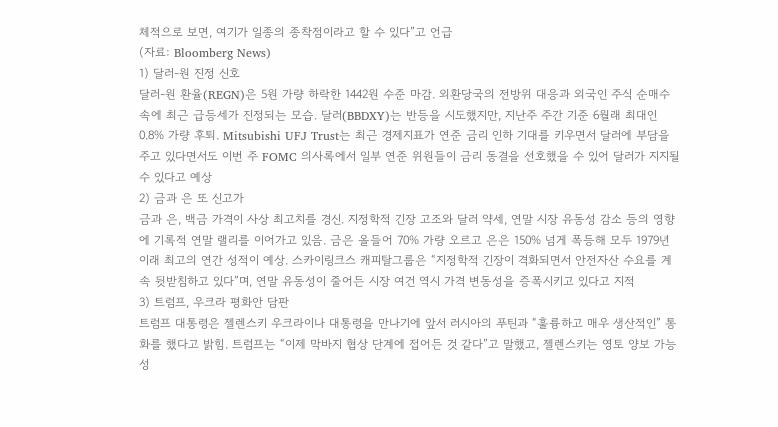체적으로 보면, 여기가 일종의 종착점이라고 할 수 있다”고 언급
(자료: Bloomberg News)
1) 달러-원 진정 신호
달러-원 환율(REGN)은 5원 가량 하락한 1442원 수준 마감. 외환당국의 전방위 대응과 외국인 주식 순매수 속에 최근 급등세가 진정되는 모습. 달러(BBDXY)는 반등을 시도했지만, 지난주 주간 기준 6월래 최대인 0.8% 가량 후퇴. Mitsubishi UFJ Trust는 최근 경제지표가 연준 금리 인하 기대를 키우면서 달러에 부담을 주고 있다면서도 이번 주 FOMC 의사록에서 일부 연준 위원들이 금리 동결을 선호했을 수 있어 달러가 지지될 수 있다고 예상
2) 금과 은 또 신고가
금과 은, 백금 가격이 사상 최고치를 경신. 지정학적 긴장 고조와 달러 약세, 연말 시장 유동성 감소 등의 영향에 기록적 연말 랠리를 이어가고 있음. 금은 올들어 70% 가량 오르고 은은 150% 넘게 폭등해 모두 1979년 이래 최고의 연간 성적이 예상. 스카이링크스 캐피탈그룹은 “지정학적 긴장이 격화되면서 안전자산 수요를 계속 뒷받침하고 있다”며, 연말 유동성이 줄어든 시장 여건 역시 가격 변동성을 증폭시키고 있다고 지적
3) 트럼프, 우크라 평화안 담판
트럼프 대통령은 젤렌스키 우크라이나 대통령을 만나기에 앞서 러시아의 푸틴과 “훌륭하고 매우 생산적인” 통화를 했다고 밝힘. 트럼프는 “이제 막바지 협상 단계에 접어든 것 같다”고 말했고, 젤렌스키는 영토 양보 가능성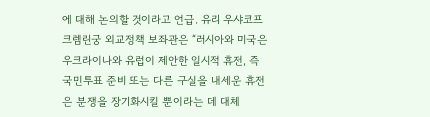에 대해 논의할 것이라고 언급. 유리 우샤코프 크렘린궁 외교정책 보좌관은 “러시아와 미국은 우크라이나와 유럽이 제안한 일시적 휴전, 즉 국민투표 준비 또는 다른 구실을 내세운 휴전은 분쟁을 장기화시킬 뿐이라는 데 대체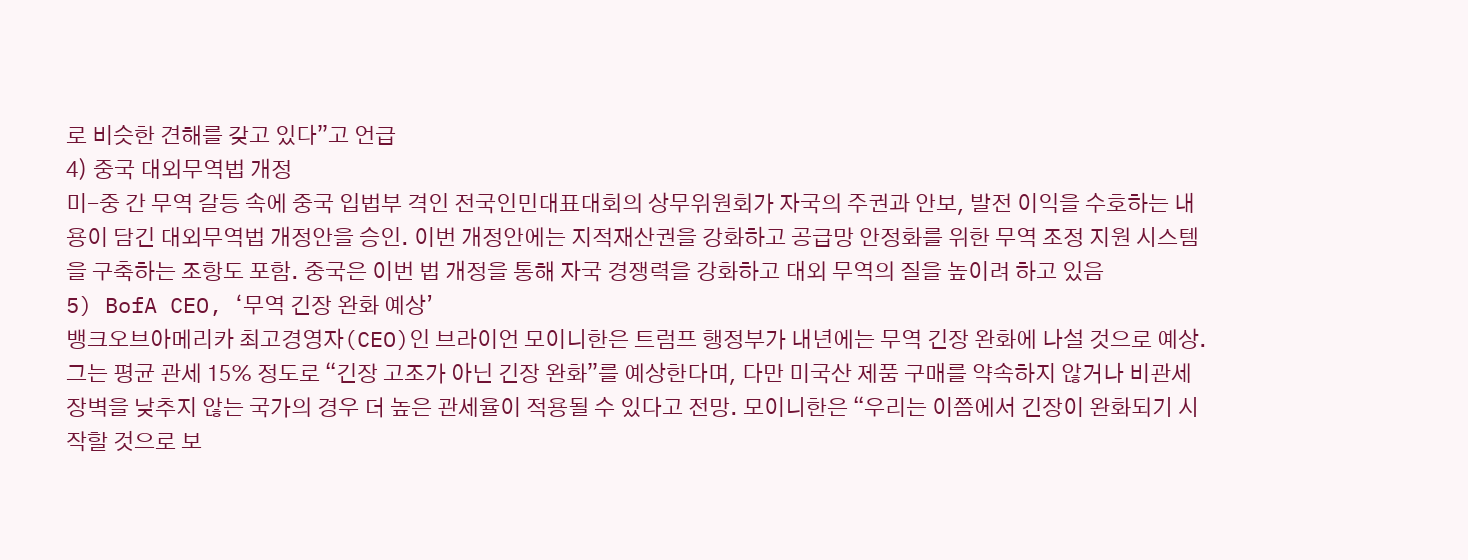로 비슷한 견해를 갖고 있다”고 언급
4) 중국 대외무역법 개정
미-중 간 무역 갈등 속에 중국 입법부 격인 전국인민대표대회의 상무위원회가 자국의 주권과 안보, 발전 이익을 수호하는 내용이 담긴 대외무역법 개정안을 승인. 이번 개정안에는 지적재산권을 강화하고 공급망 안정화를 위한 무역 조정 지원 시스템을 구축하는 조항도 포함. 중국은 이번 법 개정을 통해 자국 경쟁력을 강화하고 대외 무역의 질을 높이려 하고 있음
5) BofA CEO, ‘무역 긴장 완화 예상’
뱅크오브아메리카 최고경영자(CEO)인 브라이언 모이니한은 트럼프 행정부가 내년에는 무역 긴장 완화에 나설 것으로 예상. 그는 평균 관세 15% 정도로 “긴장 고조가 아닌 긴장 완화”를 예상한다며, 다만 미국산 제품 구매를 약속하지 않거나 비관세 장벽을 낮추지 않는 국가의 경우 더 높은 관세율이 적용될 수 있다고 전망. 모이니한은 “우리는 이쯤에서 긴장이 완화되기 시작할 것으로 보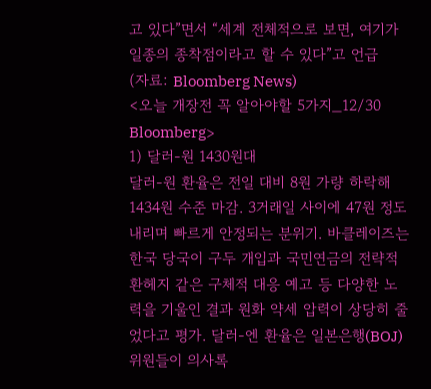고 있다”면서 “세계 전체적으로 보면, 여기가 일종의 종착점이라고 할 수 있다”고 언급
(자료: Bloomberg News)
<오늘 개장전 꼭 알아야할 5가지_12/30 Bloomberg>
1) 달러-원 1430원대
달러-원 환율은 전일 대비 8원 가량 하락해 1434원 수준 마감. 3거래일 사이에 47원 정도 내리며 빠르게 안정되는 분위기. 바클레이즈는 한국 당국이 구두 개입과 국민연금의 전략적 환헤지 같은 구체적 대응 예고 등 다양한 노력을 기울인 결과 원화 약세 압력이 상당히 줄었다고 평가. 달러-엔 환율은 일본은행(BOJ) 위원들이 의사록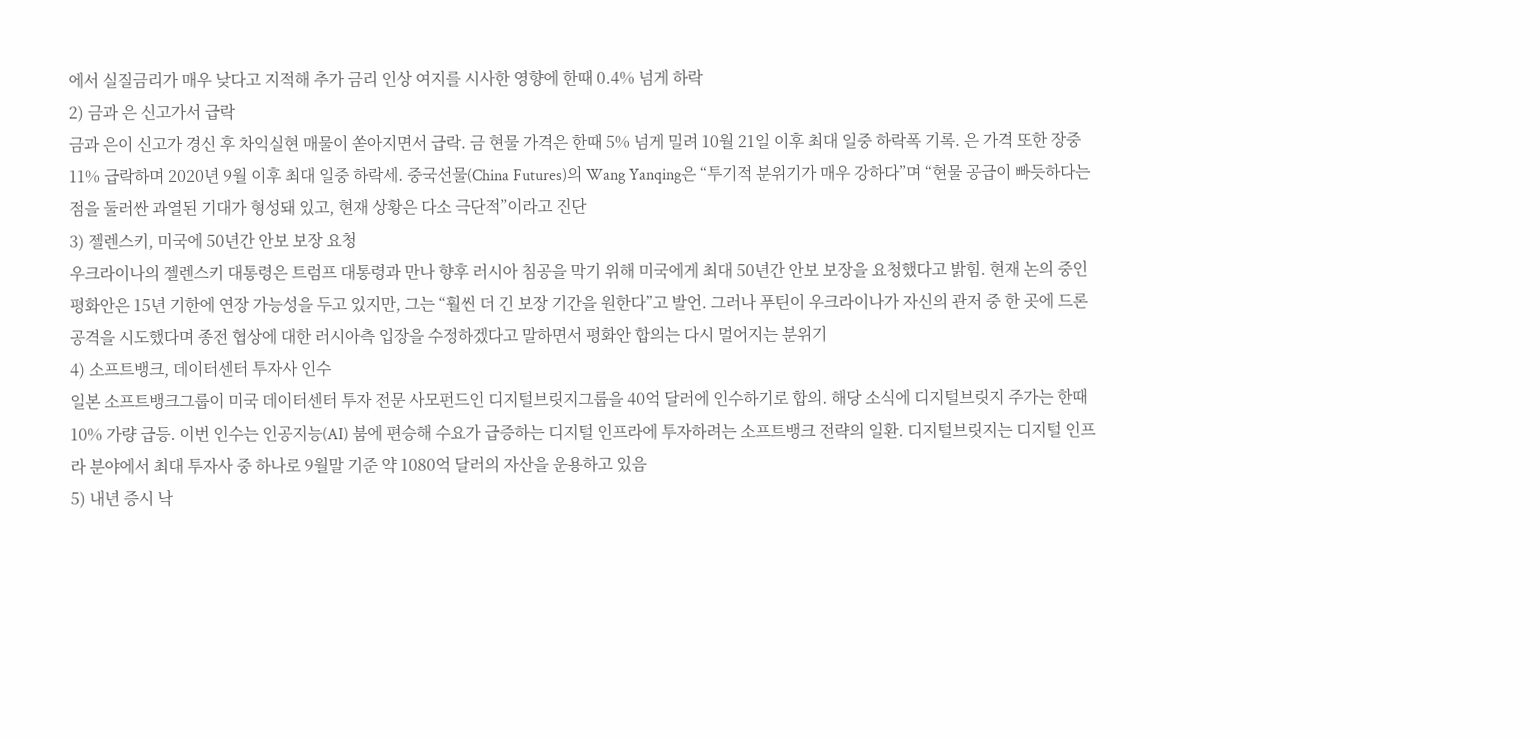에서 실질금리가 매우 낮다고 지적해 추가 금리 인상 여지를 시사한 영향에 한때 0.4% 넘게 하락
2) 금과 은 신고가서 급락
금과 은이 신고가 경신 후 차익실현 매물이 쏟아지면서 급락. 금 현물 가격은 한때 5% 넘게 밀려 10월 21일 이후 최대 일중 하락폭 기록. 은 가격 또한 장중 11% 급락하며 2020년 9월 이후 최대 일중 하락세. 중국선물(China Futures)의 Wang Yanqing은 “투기적 분위기가 매우 강하다”며 “현물 공급이 빠듯하다는 점을 둘러싼 과열된 기대가 형성돼 있고, 현재 상황은 다소 극단적”이라고 진단
3) 젤렌스키, 미국에 50년간 안보 보장 요청
우크라이나의 젤렌스키 대통령은 트럼프 대통령과 만나 향후 러시아 침공을 막기 위해 미국에게 최대 50년간 안보 보장을 요청했다고 밝힘. 현재 논의 중인 평화안은 15년 기한에 연장 가능성을 두고 있지만, 그는 “훨씬 더 긴 보장 기간을 원한다”고 발언. 그러나 푸틴이 우크라이나가 자신의 관저 중 한 곳에 드론 공격을 시도했다며 종전 협상에 대한 러시아측 입장을 수정하겠다고 말하면서 평화안 합의는 다시 멀어지는 분위기
4) 소프트뱅크, 데이터센터 투자사 인수
일본 소프트뱅크그룹이 미국 데이터센터 투자 전문 사모펀드인 디지털브릿지그룹을 40억 달러에 인수하기로 합의. 해당 소식에 디지털브릿지 주가는 한때 10% 가량 급등. 이번 인수는 인공지능(AI) 붐에 편승해 수요가 급증하는 디지털 인프라에 투자하려는 소프트뱅크 전략의 일환. 디지털브릿지는 디지털 인프라 분야에서 최대 투자사 중 하나로 9월말 기준 약 1080억 달러의 자산을 운용하고 있음
5) 내년 증시 낙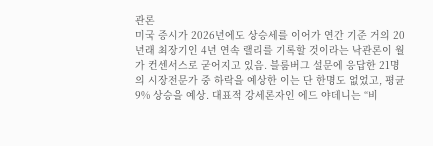관론
미국 증시가 2026년에도 상승세를 이어가 연간 기준 거의 20년래 최장기인 4년 연속 랠리를 기록할 것이라는 낙관론이 월가 컨센서스로 굳어지고 있음. 블룸버그 설문에 응답한 21명의 시장전문가 중 하락을 예상한 이는 단 한명도 없었고, 평균 9% 상승을 예상. 대표적 강세론자인 에드 야데니는 “비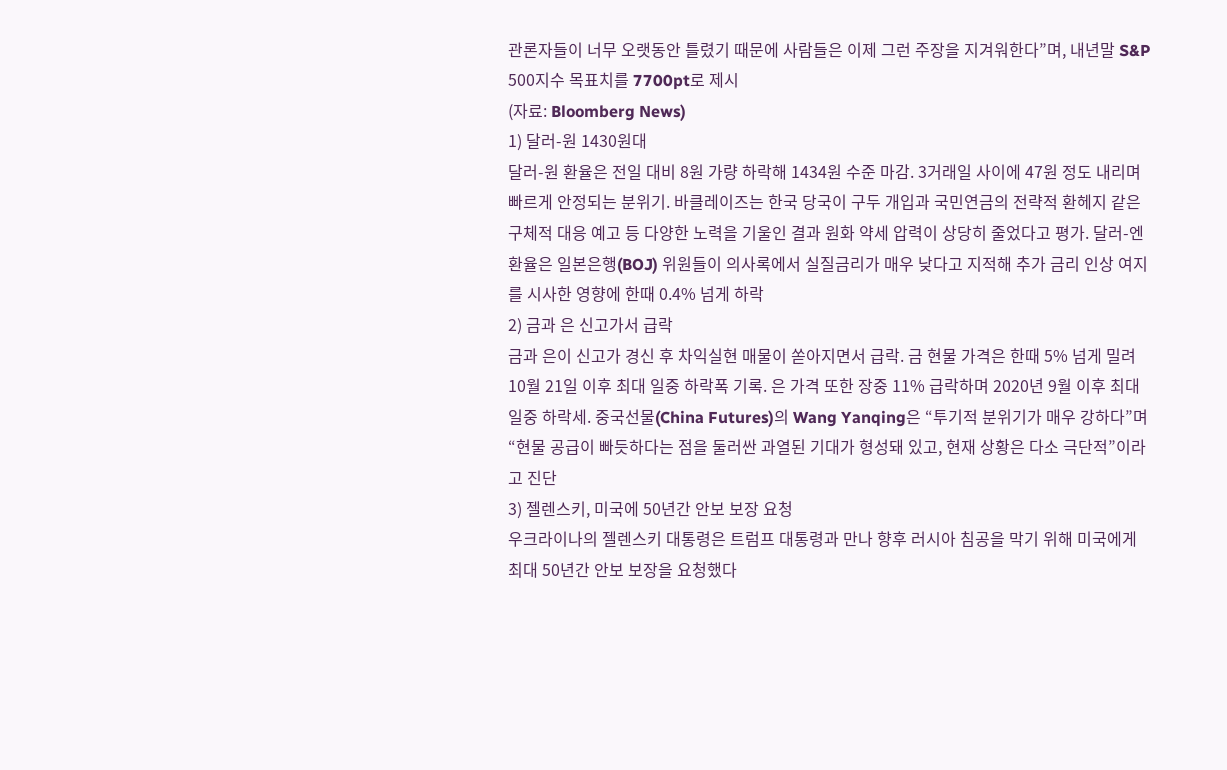관론자들이 너무 오랫동안 틀렸기 때문에 사람들은 이제 그런 주장을 지겨워한다”며, 내년말 S&P 500지수 목표치를 7700pt로 제시
(자료: Bloomberg News)
1) 달러-원 1430원대
달러-원 환율은 전일 대비 8원 가량 하락해 1434원 수준 마감. 3거래일 사이에 47원 정도 내리며 빠르게 안정되는 분위기. 바클레이즈는 한국 당국이 구두 개입과 국민연금의 전략적 환헤지 같은 구체적 대응 예고 등 다양한 노력을 기울인 결과 원화 약세 압력이 상당히 줄었다고 평가. 달러-엔 환율은 일본은행(BOJ) 위원들이 의사록에서 실질금리가 매우 낮다고 지적해 추가 금리 인상 여지를 시사한 영향에 한때 0.4% 넘게 하락
2) 금과 은 신고가서 급락
금과 은이 신고가 경신 후 차익실현 매물이 쏟아지면서 급락. 금 현물 가격은 한때 5% 넘게 밀려 10월 21일 이후 최대 일중 하락폭 기록. 은 가격 또한 장중 11% 급락하며 2020년 9월 이후 최대 일중 하락세. 중국선물(China Futures)의 Wang Yanqing은 “투기적 분위기가 매우 강하다”며 “현물 공급이 빠듯하다는 점을 둘러싼 과열된 기대가 형성돼 있고, 현재 상황은 다소 극단적”이라고 진단
3) 젤렌스키, 미국에 50년간 안보 보장 요청
우크라이나의 젤렌스키 대통령은 트럼프 대통령과 만나 향후 러시아 침공을 막기 위해 미국에게 최대 50년간 안보 보장을 요청했다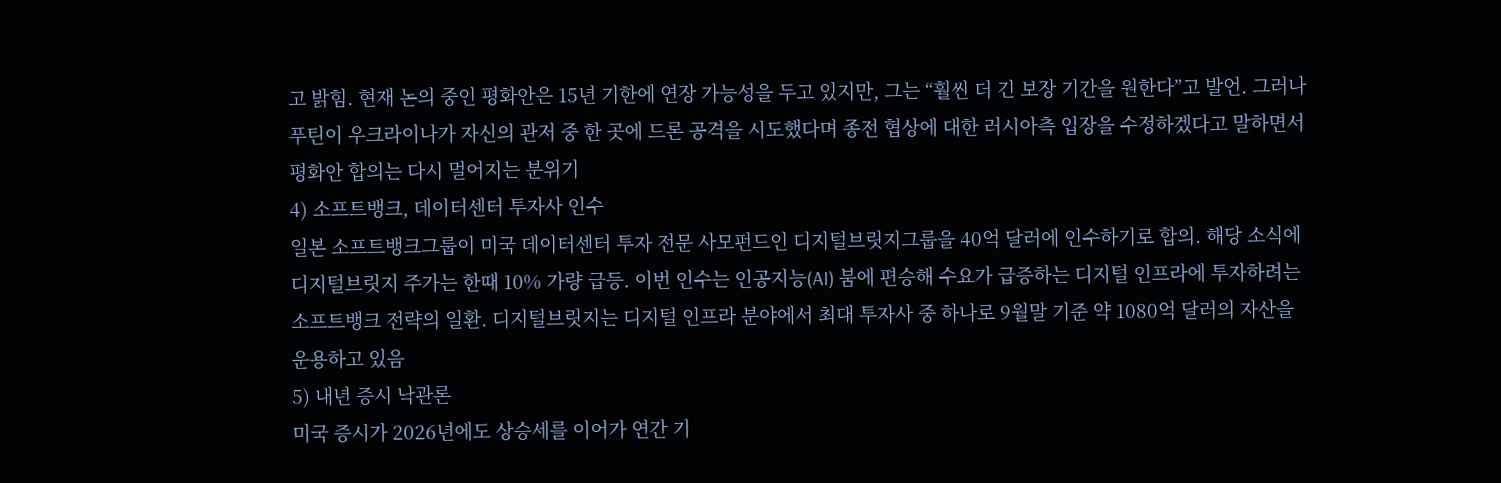고 밝힘. 현재 논의 중인 평화안은 15년 기한에 연장 가능성을 두고 있지만, 그는 “훨씬 더 긴 보장 기간을 원한다”고 발언. 그러나 푸틴이 우크라이나가 자신의 관저 중 한 곳에 드론 공격을 시도했다며 종전 협상에 대한 러시아측 입장을 수정하겠다고 말하면서 평화안 합의는 다시 멀어지는 분위기
4) 소프트뱅크, 데이터센터 투자사 인수
일본 소프트뱅크그룹이 미국 데이터센터 투자 전문 사모펀드인 디지털브릿지그룹을 40억 달러에 인수하기로 합의. 해당 소식에 디지털브릿지 주가는 한때 10% 가량 급등. 이번 인수는 인공지능(AI) 붐에 편승해 수요가 급증하는 디지털 인프라에 투자하려는 소프트뱅크 전략의 일환. 디지털브릿지는 디지털 인프라 분야에서 최대 투자사 중 하나로 9월말 기준 약 1080억 달러의 자산을 운용하고 있음
5) 내년 증시 낙관론
미국 증시가 2026년에도 상승세를 이어가 연간 기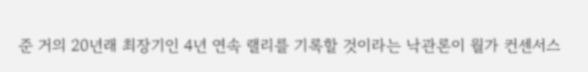준 거의 20년래 최장기인 4년 연속 랠리를 기록할 것이라는 낙관론이 월가 컨센서스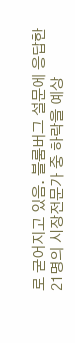로 굳어지고 있음. 블룸버그 설문에 응답한 21명의 시장전문가 중 하락을 예상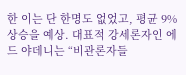한 이는 단 한명도 없었고, 평균 9% 상승을 예상. 대표적 강세론자인 에드 야데니는 “비관론자들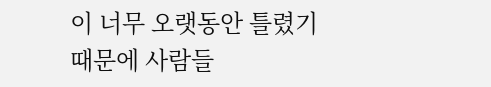이 너무 오랫동안 틀렸기 때문에 사람들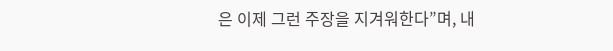은 이제 그런 주장을 지겨워한다”며, 내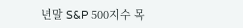년말 S&P 500지수 목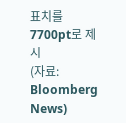표치를 7700pt로 제시
(자료: Bloomberg News)